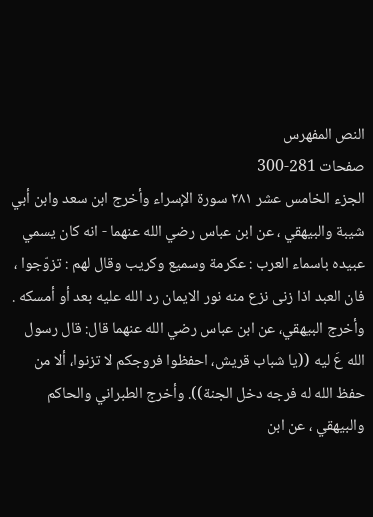النص المفهرس
صفحات 281-300
الجزء الخامس عشر ٢٨١ سورة الإسراء وأخرج ابن سعد وابن أبي شيبة والبيهقي ، عن ابن عباس رضي الله عنهما - انه كان يسمي عبيده باسماء العرب : عكرمة وسميع وكريب وقال لهم : تزوّجوا ، فان العبد اذا زنى نزع منه نور الايمان رد الله عليه بعد أو أمسكه . وأخرج البيهقي، عن ابن عباس رضي الله عنهما قال: قال رسول الله عَ ليه ((يا شباب قريش، احفظوا فروجكم لا تزنوا، ألا من حفظ الله له فرجه دخل الجنة)). وأخرج الطبراني والحاكم والبيهقي ، عن ابن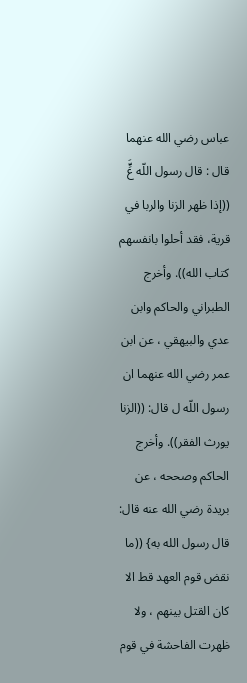عباس رضي الله عنهما قال : قال رسول اللّه عٍَّ ((إذا ظهر الزنا والربا في قرية، فقد أحلوا بانفسهم كتاب الله)). وأخرج الطبراني والحاكم وابن عدي والبيهقي ، عن ابن عمر رضي الله عنهما ان رسول اللّه ل قال: ((الزنا يورث الفقر)). وأخرج الحاكم وصححه ، عن بريدة رضي الله عنه قال: قال رسول الله به} ((ما نقض قوم العهد قط الا كان القتل بينهم ، ولا ظهرت الفاحشة في قوم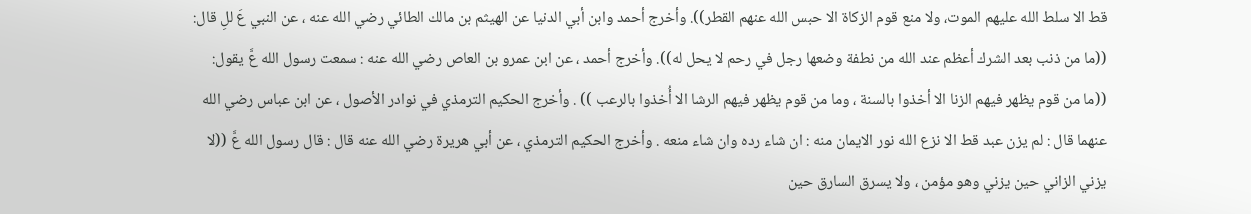قط الا سلط الله عليهم الموت، ولا منع قوم الزكاة الا حبس الله عنهم القطر)). وأخرج أحمد وابن أبي الدنيا عن الهيثم بن مالك الطائي رضي الله عنه ، عن النبي عَ للِ قال: ((ما من ذنب بعد الشرك أعظم عند الله من نطفة وضعها رجل في رحم لا يحل له)). وأخرج أحمد ، عن ابن عمرو بن العاص رضي الله عنه : سمعت رسول الله عَّ يقول: ((ما من قوم يظهر فيهم الزنا الا أخذوا بالسنة ، وما من قوم يظهر فيهم الرشا الا أُخذوا بالرعب )) . وأخرج الحكيم الترمذي في نوادر الأصول ، عن ابن عباس رضي الله عنهما قال : لم يزن عبد قط الا نزع الله نور الايمان منه : ان شاء رده وان شاء منعه . وأخرج الحكيم الترمذي ، عن أبي هريرة رضي الله عنه قال : قال رسول الله عَّ ((لا يزني الزاني حين يزني وهو مؤمن ، ولا يسرق السارق حين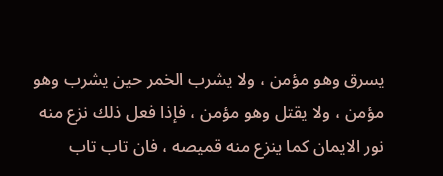يسرق وهو مؤمن ، ولا يشرب الخمر حين يشرب وهو مؤمن ، ولا يقتل وهو مؤمن ، فإذا فعل ذلك نزع منه نور الايمان كما ينزع منه قميصه ، فان تاب تاب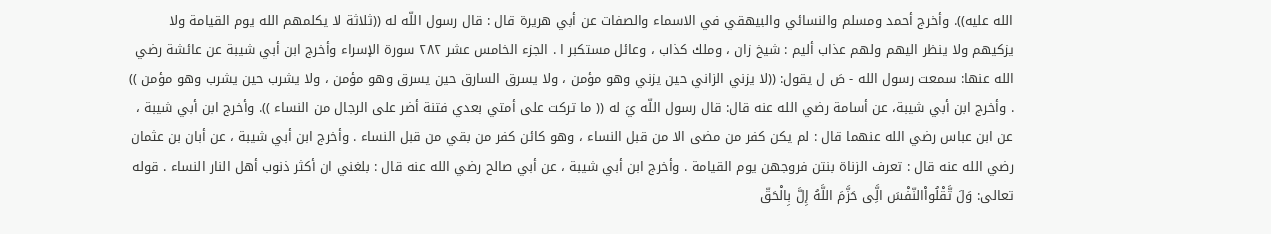الله عليه)). وأخرج أحمد ومسلم والنسائي والبيهقي في الاسماء والصفات عن أبي هريرة قال : قال رسول اللّه له ((ثلاثة لا يكلمهم الله يوم القيامة ولا يزكيهم ولا ينظر اليهم ولهم عذاب أليم : شيخ زان ، وملك كذاب ، وعائل مستكبر ا . الجزء الخامس عشر ٢٨٢ سورة الإسراء وأخرج ابن أبي شيبة عن عائشة رضي الله عنها: سمعت رسول الله - صَ ل يقول: ((لا يزني الزاني حين يزني وهو مؤمن ، ولا يسرق السارق حين يسرق وهو مؤمن ، ولا یشرب حین یشرب وهو مؤمن )) . وأخرج ابن أبي شيبة، عن أسامة رضي الله عنه قال: قال رسول اللّه يَ له (( ما تركت على أمتي بعدي فتنة أضر على الرجال من النساء )). وأخرج ابن أبي شيبة ، عن ابن عباس رضي الله عنهما قال : لم يكن كفر من مضى الا من قبل النساء ، وهو كائن كفر من بقي من قبل النساء . وأخرج ابن أبي شيبة ، عن أبان بن عثمان رضي الله عنه قال : تعرف الزناة بنتن فروجهن يوم القيامة . وأخرج ابن أبي شيبة ، عن أبي صالح رضي الله عنه قال : بلغني ان أكثر ذنوب أهل النار النساء . قوله تعالى: وَلَ تَّقْلُواْالنّفْسَ الَِّى حَزَّمَ اللَّهُ إِلَّ بِالْحَقّ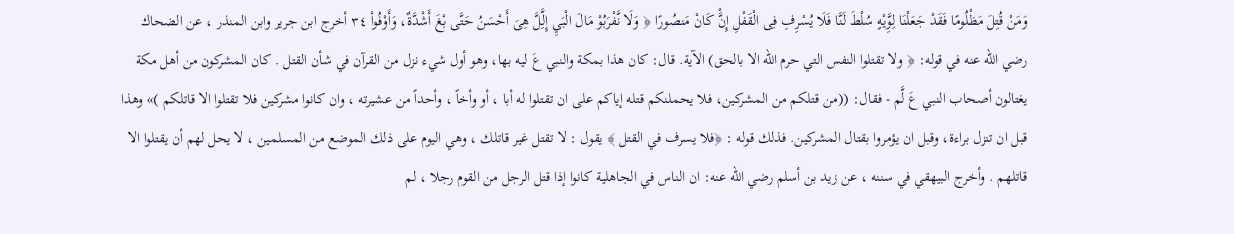وَمَنْ قُتِلَ مَظْلُومًا فَقَدْ جَعَلْنَا لِوَِّيْهٍ سُلْطَ لَنَّا فَلَا يُسْرِفِ فِى الْقَفْلِ إِنَّْ كَانْ مَنصُورًا ﴿ وَلَا نَّفْرَبُوْ مَالَ الْبَيِ إِلَِّلَّ هِىَ أَحْسَنُ حَتَّى بْغَ أَشْدَّةٌ، وَأَوْفُواْ ٣٤ أخرج ابن جرير وابن المنذر ، عن الضحاك رضي اللّه عنه في قوله: ﴿ ولا تقتلوا النفس التي حرم الله الا بالحق) الآية. قال: كان هذا بمكة والنبي عَ ليه بها، وهو أول شيء نزل من القرآن في شأن القتل . كان المشركون من أهل مكة يغتالون أصحاب النبي عَ لَّم - فقال: ((من قتلكم من المشركين، فلا يحملنكم قتله إياكم على ان تقتلوا له أبا ، أو وأخاً ، وأحداً من عشيرته ، وان كانوا مشركين فلا تقتلوا الا قاتلكم )» وهذا قبل ان تنزل براءة، وقبل ان يؤمروا بقتال المشركين. فذلك قوله : ﴿فلا يسرف في القتل ﴾ يقول : لا تقتل غير قاتلك ، وهي اليوم على ذلك الموضع من المسلمين ، لا يحل لهم أن يقتلوا الا قاتلهم . وأخرج البيهقي في سننه ، عن زيد بن أسلم رضي الله عنه: ان الناس في الجاهلية كانوا إذا قتل الرجل من القوم رجلا ، لم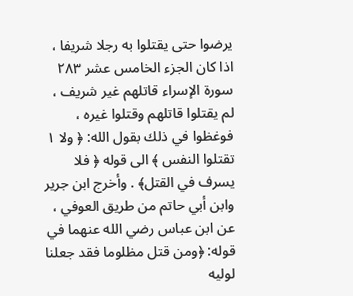يرضوا حتى يقتلوا به رجلا شريفا ، اذا كان الجزء الخامس عشر ٢٨٣ سورة الإسراء قاتلهم غير شريف ، لم يقتلوا قاتلهم وقتلوا غيره ، فوغظوا في ذلك بقول الله: ﴿ ولا ١ تقتلوا النفس ﴾ الى قوله ﴿ فلا يسرف في القتل﴾ . وأخرج ابن جرير وابن أبي حاتم من طريق العوفي ، عن ابن عباس رضي الله عنهما في قوله: ﴿ومن قتل مظلوما فقد جعلنا لوليه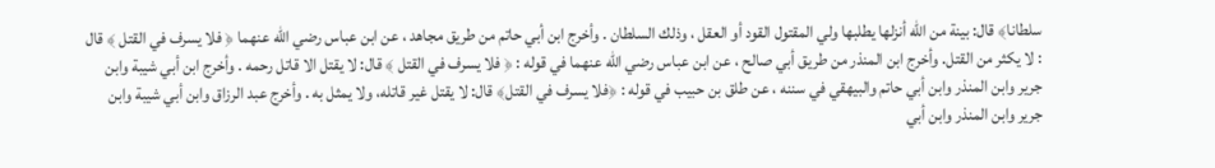سلطانا﴾ قال: بينة من اللّه أنزلها يطلبها ولي المقتول القود أو العقل ، وذلك السلطان . وأخرج ابن أبي حاتم من طريق مجاهد ، عن ابن عباس رضي الله عنهما ﴿ فلا يسرف في القتل ﴾ قال : لا يكثر من القتل. وأخرج ابن المنذر من طريق أبي صالح ، عن ابن عباس رضي الله عنهما في قوله : ﴿ فلا يسرف في القتل ﴾ قال: لا يقتل الا قاتل رحمه . وأخرج ابن أبي شيبة وابن جرير وابن المنذر وابن أبي حاتم والبيهقي في سننه ، عن طلق بن حبيب في قوله : ﴿فلا يسرف في القتل﴾ قال: لا يقتل غير قاتله، ولا يمثل به . وأخرج عبد الرزاق وابن أبي شيبة وابن جرير وابن المنذر وابن أبي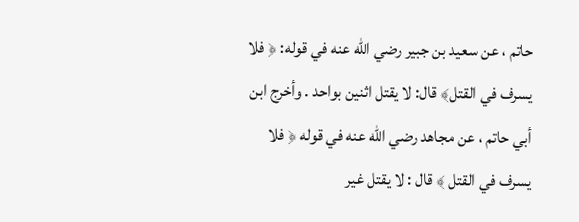حاتم ، عن سعيد بن جبير رضي الله عنه في قوله: ﴿ فلا يسرف في القتل﴾ قال: لا يقتل اثنين بواحد . وأخرج ابن أبي حاتم ، عن مجاهد رضي الله عنه في قوله ﴿ فلا يسرف في القتل ﴾ قال : لا يقتل غير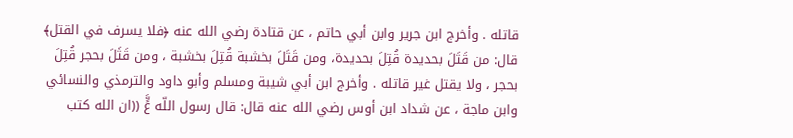قاتله . وأخرج ابن جرير وابن أبي حاتم ، عن قتادة رضي الله عنه ﴿فلا يسرف في القتل﴾ قال: من قَتَلَ بحديدة قُتِلَ بحديدة، ومن قَتَلَ بخشبة قُتِلَ بخشبة ، ومن قَثَلَ بحجر قُتِلَ بحجر ، ولا يقتل غير قاتله . وأخرج ابن أبي شيبة ومسلم وأبو داود والترمذي والنسائي وابن ماجة ، عن شداد ابن أوس رضي الله عنه قال: قال رسول اللّه عٍَّ ((ان الله كتب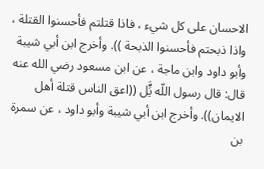الاحسان على كل شيء ، فاذا قتلتم فأحسنوا القتلة ، واذا ذبحتم فأحسنوا الذبحة )). وأخرج ابن أبي شيبة وأبو داود وابن ماجة ، عن ابن مسعود رضي الله عنه قال: قال رسول اللّه يٍَّل ((اعق الناس قتلة أهل الايمان)). وأخرج ابن أبي شيبة وأبو داود ، عن سمرة بن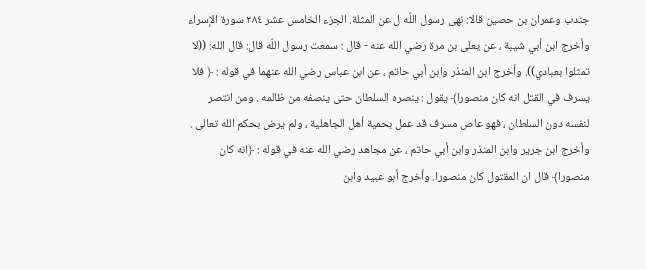جندب وعمران بن حصين قالا: نهى رسول اللّه ل عن المثلة. الجزء الخامس عشر ٢٨٤ سورة الإسراء وأخرج ابن أبي شيبة ، عن يعلى بن مرة رضي الله عنه - قال : سمعت رسول اللّه قال: قال الله: ((لا تمثلوا بعبادي)). وأخرج ابن المنذر وابن أبي حاتم ، عن ابن عباس رضي الله عنهما في قوله : ﴿ فلا يسرف في القتل انه كان منصورا﴾ يقول : ينصره السلطان حتى ينصفه من ظالمه . ومن انتصر لنفسه دون السلطان ، فهو عاص مسرف قد عمل بحمية أهل الجاهلية ، ولم يرض بحكم الله تعالى . وأخرج ابن جرير وابن المنذر وابن أبي حاتم ، عن مجاهد رضي الله عنه في قوله : ﴿انه كان منصورا﴾ قال ان المقتول كان منصورا. وأخرج أبو عبيد وابن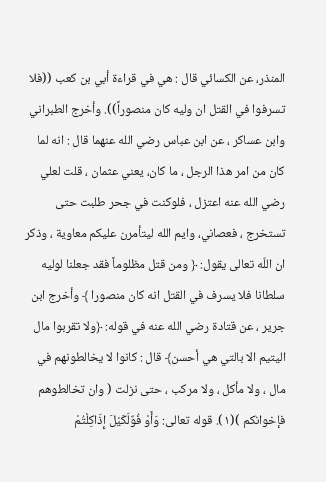المنذر، عن الكسائي قال : هي في قراءة أبي بن كعب ((فلا تسرفوا في القتل ان وليه كان منصوراً)). وأخرج الطبراني وابن عساكر ، عن ابن عباس رضي الله عنهما قال : انه لما كان من امر هذا الرجل ، ما كان، يعني عثمان ، قلت لعلي رضي الله عنه اعتزل ، فلوكنت في جحر طلبت حتى تستخرج ، فعصاني، وايم الله ليتأمرن عليكم معاوية ، وذكر ان اللّه تعالى يقول: ﴿ ومن قتل مظلوماً فقد جعلنا لوليه سلطانا فلا يسرف في القتل انه کان منصورا ﴾ وأخرج ابن جرير ، عن قتادة رضي الله عنه في قوله: ﴿ولا تقربوا مال اليتيم الا بالتي هي أحسن﴾ قال : كانوا لا يخالطونهم في مال ، ولا مأكل ، ولا مركب ، حتى نزلت ( وان تخالطوهم فإخوانكم )(١). قوله تعالى: وَأَوْ فُوٌلَكَيْلَ إِذَاكِلْتُمْ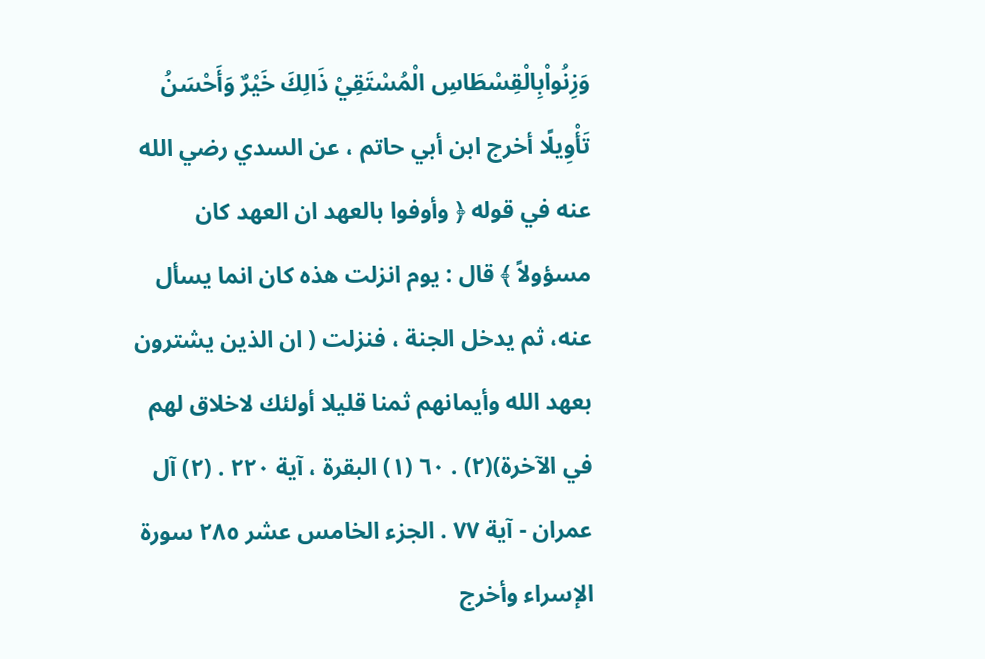وَزِنُواْبِالْقِسْطَاسِ الْمُسْتَقِيْ ذَالِكَ خَيْرٌ وَأَحْسَنُ تَأْوِيلًا أخرج ابن أبي حاتم ، عن السدي رضي الله عنه في قوله ﴿ وأوفوا بالعهد ان العهد كان مسؤولاً ﴾ قال : يوم انزلت هذه كان انما يسأل عنه، ثم يدخل الجنة ، فنزلت ( ان الذين يشترون بعهد الله وأيمانهم ثمنا قليلا أولئك لاخلاق لهم في الآخرة)(٢) . ٦٠ (١) البقرة ، آية ٢٢٠ . (٢) آل عمران - آية ٧٧ . الجزء الخامس عشر ٢٨٥ سورة الإسراء وأخرج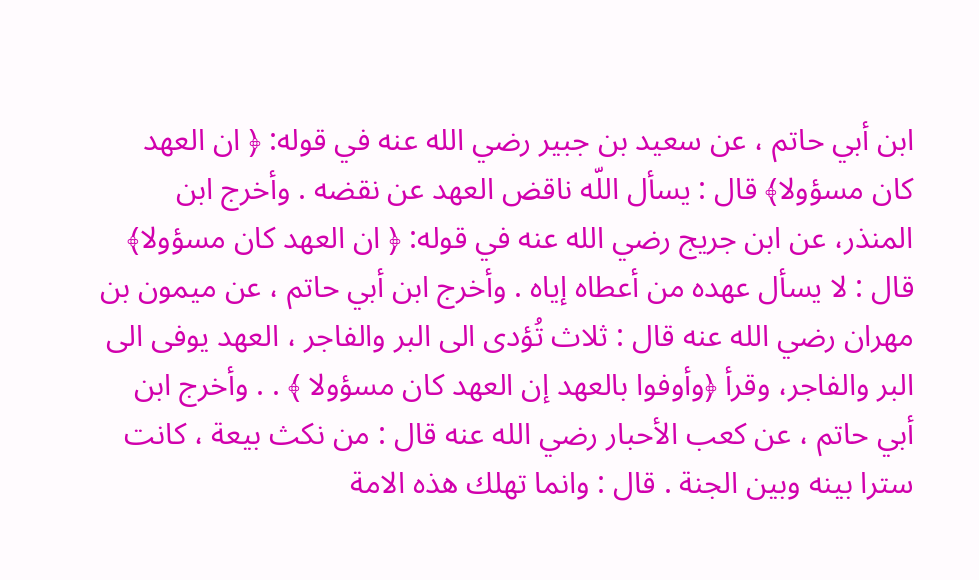ابن أبي حاتم ، عن سعيد بن جبير رضي الله عنه في قوله: ﴿ ان العهد كان مسؤولا﴾ قال : يسأل اللّه ناقض العهد عن نقضه . وأخرج ابن المنذر، عن ابن جريج رضي الله عنه في قوله: ﴿ ان العهد كان مسؤولا﴾ قال : لا يسأل عهده من أعطاه إياه . وأخرج ابن أبي حاتم ، عن ميمون بن مهران رضي الله عنه قال : ثلاث تُؤدی الى البر والفاجر ، العهد يوفى الى البر والفاجر، وقرأ ﴿وأوفوا بالعهد إن العهد كان مسؤولا ﴾ . . وأخرج ابن أبي حاتم ، عن كعب الأحبار رضي الله عنه قال : من نكث بيعة ، كانت سترا بينه وبين الجنة . قال : وانما تهلك هذه الامة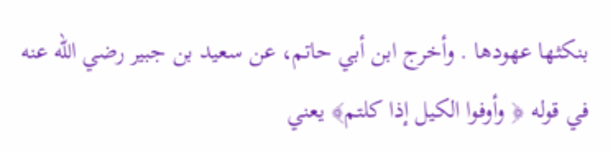بنكثها عهودها . وأخرج ابن أبي حاتم، عن سعيد بن جبير رضي الله عنه في قوله ﴿ وأوفوا الكيل إذا كلتم﴾ يعني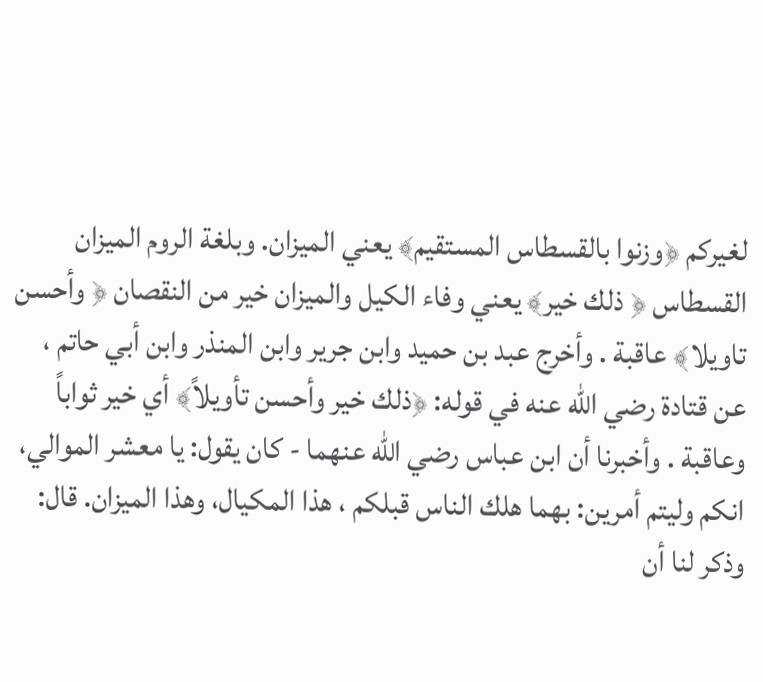لغيركم ﴿وزنوا بالقسطاس المستقيم﴾ يعني الميزان. وبلغة الروم الميزان القسطاس ﴿ ذلك خير﴾ يعني وفاء الكيل والميزان خير من النقصان ﴿ وأحسن تاويلا﴾ عاقبة . وأخرج عبد بن حميد وابن جرير وابن المنذر وابن أبي حاتم ، عن قتادة رضي اللّه عنه في قوله: ﴿ذلك خير وأحسن تأويلاً﴾ أي خير ثواباً وعاقبة . وأخبرنا أن ابن عباس رضي الله عنهما - كان يقول: يا معشر الموالي، انكم وليتم أمرين: بهما هلك الناس قبلكم ، هذا المكيال، وهذا الميزان. قال: وذكر لنا أن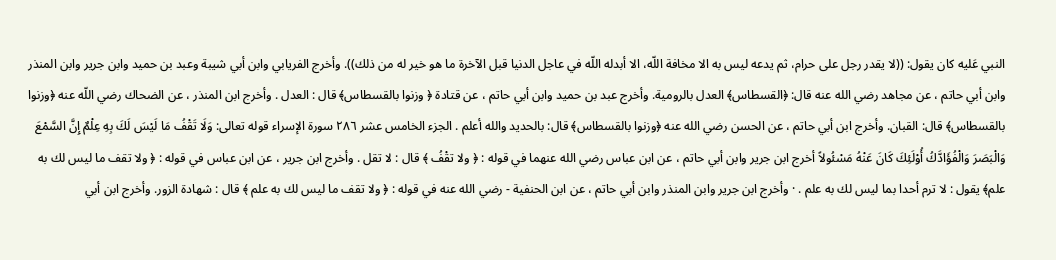النبي عَليه كان يقول: ((لا يقدر رجل على حرام، ثم يدعه ليس به الا مخافة اللّه، الا أبدله اللّه في عاجل الدنيا قبل الآخرة ما هو خير له من ذلك)). وأخرج الفريابي وابن أبي شيبة وعبد بن حميد وابن جرير وابن المنذر وابن أبي حاتم ، عن مجاهد رضي الله عنه قال: ﴿القسطاس﴾ العدل بالرومية. وأخرج عبد بن حميد وابن أبي حاتم ، عن قتادة ﴿ وزنوا بالقسطاس﴾ قال : العدل . وأخرج ابن المنذر ، عن الضحاك رضي اللّه عنه ﴿وزنوا بالقسطاس﴾ قال: القبان. وأخرج ابن أبي حاتم ، عن الحسن رضي الله عنه ﴿وزنوا بالقسطاس﴾ قال: بالحديد والله أعلم . الجزء الخامس عشر ٢٨٦ سورة الإسراء قوله تعالى: وَلَا تَقْفُ مَا لَيْسَ لَكَ بِهِ عِلْمٌ إِنَّ السَّمْعَ وَالْبَصَرَ وَالْفُؤَادَّكُ أُوْلَئِكَ كَانَ عَنْهُ مَسْئُولاً أخرج ابن جرير وابن أبي حاتم ، عن ابن عباس رضي الله عنهما في قوله : ﴿ ولا تقْفُ ﴾ قال : لا تقل . وأخرج ابن جرير ، عن ابن عباس في قوله : ﴿ ولا تقف ما ليس لك به علم﴾ يقول : لا ترم أحدا بما ليس لك به علم . · وأخرج ابن جرير وابن المنذر وابن أبي حاتم ، عن ابن الحنفية - رضي الله عنه في قوله : ﴿ ولا تقف ما ليس لك به علم ﴾ قال : شهادة الزور. وأخرج ابن أبي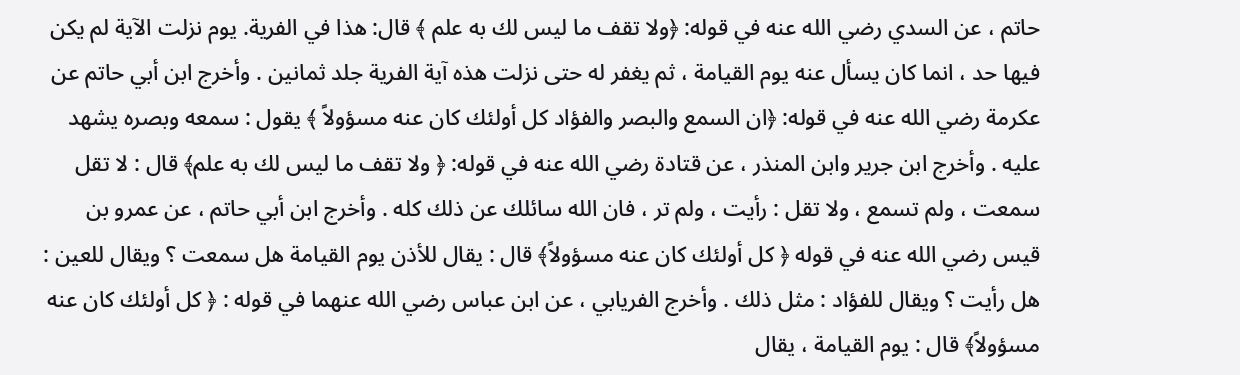حاتم ، عن السدي رضي الله عنه في قوله: ﴿ولا تقف ما ليس لك به علم ﴾ قال: هذا في الفرية. يوم نزلت الآية لم يكن فيها حد ، انما كان يسأل عنه يوم القيامة ، ثم يغفر له حتى نزلت هذه آية الفرية جلد ثمانين . وأخرج ابن أبي حاتم عن عكرمة رضي الله عنه في قوله: ﴿ان السمع والبصر والفؤاد كل أولئك كان عنه مسؤولاً ﴾ يقول : سمعه وبصره يشهد عليه . وأخرج ابن جرير وابن المنذر ، عن قتادة رضي الله عنه في قوله: ﴿ ولا تقف ما ليس لك به علم﴾ قال : لا تقل سمعت ، ولم تسمع ، ولا تقل : رأيت ، ولم تر ، فان الله سائلك عن ذلك كله . وأخرج ابن أبي حاتم ، عن عمرو بن قيس رضي الله عنه في قوله ﴿ كل أولئك كان عنه مسؤولاً﴾ قال : يقال للأذن يوم القيامة هل سمعت ؟ ويقال للعين : هل رأيت ؟ ويقال للفؤاد : مثل ذلك . وأخرج الفريابي ، عن ابن عباس رضي الله عنهما في قوله : ﴿ كل أولئك كان عنه مسؤولاً﴾ قال : يوم القيامة ، يقال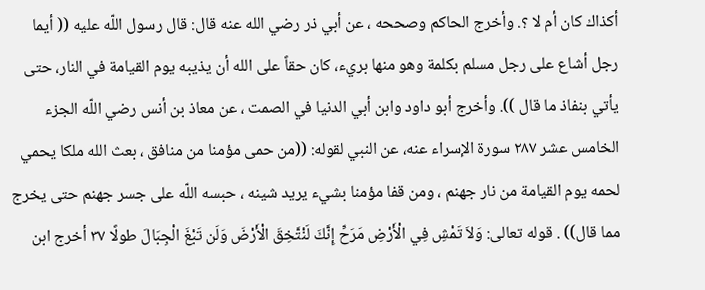أكذاك كان أم لا ؟. وأخرج الحاكم وصححه ، عن أبي ذر رضي الله عنه قال: قال رسول اللّه عليه (( أيما رجل أشاع على رجل مسلم بكلمة وهو منها بريء، كان حقاً على الله أن يذيبه يوم القيامة في النار، حتى يأتي بنفاذ ما قال )). وأخرج أبو داود وابن أبي الدنيا في الصمت ، عن معاذ بن أنس رضي اللّه الجزء الخامس عشر ٢٨٧ سورة الإسراء عنه، عن النبي لقوله: ((من حمى مؤمنا من منافق ، بعث الله ملكا يحمي لحمه يوم القيامة من نار جهنم ، ومن قفا مؤمنا بشيء يريد شينه ، حبسه اللّه على جسر جهنم حتى يخرج مما قال)) . قوله تعالى: وَلاَ تَمْشِ فِي الْأَرْضِ مَرَحِّ إِنَّكَ لَنْتَّخِقَ الْأَرْضَ وَلَن تَبْغَ الْجِبَالَ طولًا ٣٧ أخرج ابن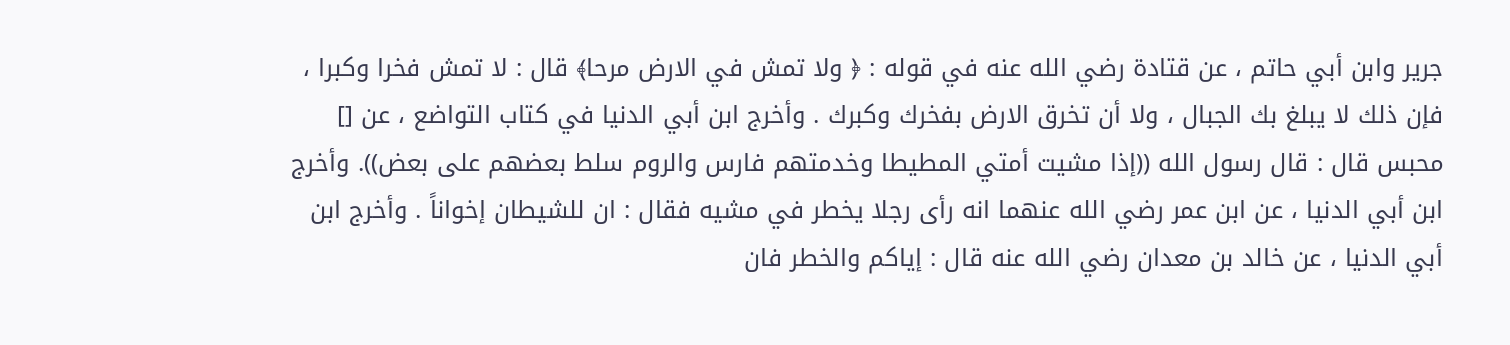جرير وابن أبي حاتم ، عن قتادة رضي الله عنه في قوله : ﴿ ولا تمش في الارض مرحا﴾ قال : لا تمش فخرا وكبرا ، فإن ذلك لا يبلغ بك الجبال ، ولا أن تخرق الارض بفخرك وكبرك . وأخرج ابن أبي الدنيا في كتاب التواضع ، عن [] محبس قال : قال رسول الله ((إذا مشيت أمتي المطيطا وخدمتهم فارس والروم سلط بعضهم على بعض)). وأخرج ابن أبي الدنيا ، عن ابن عمر رضي الله عنهما انه رأى رجلا يخطر في مشيه فقال : ان للشيطان إخواناً . وأخرج ابن أبي الدنيا ، عن خالد بن معدان رضي الله عنه قال : إياكم والخطر فان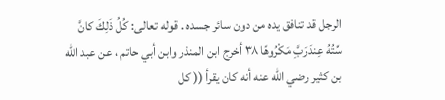الرجل قد تنافق يده من دون سائر جسده . قوله تعالى: كُلُ ذَلِكَ كانَّ سِّتُهُ عِندَرَبَِّ مَكْرُوهًا ٣٨ أخرج ابن المنذر وابن أبي حاتم ، عن عبد الله بن كثير رضي الله عنه أنه كان يقرأ (( كل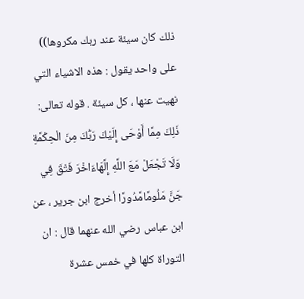ذلك كان سيئة عند ربك مكروها)) على واحد يقول : هذه الاشياء التي نهيت عنها ، كل سيئة . قوله تعالى: ذَلِكَ مِمَّا أَوْحَى إِلَيْكَ رَبُّكَ مِنَ الْحِكْمَّةِ وَلَا تَجْعَلْ مَعَ اللَّهِ إِلَّهَاءَاخْرَ فَتْقَ فِي جَنَّ مَلُومًامَّدُورًا أخرج ابن جرير ، عن ابن عباس رضي الله عنهما قال : ان التوراة كلها في خمس عشرة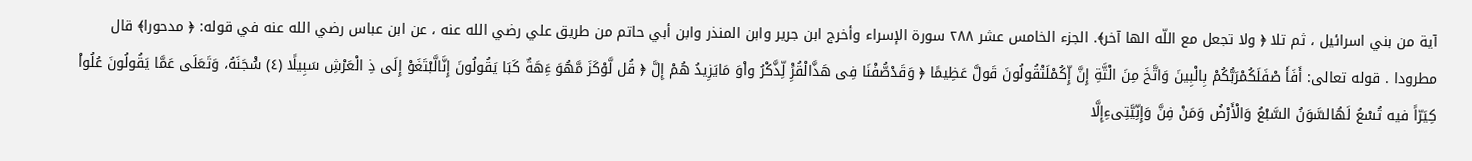آية من بني اسرائيل ، ثم تلا ﴿ ولا تجعل مع اللّه الها آخر﴾. الجزء الخامس عشر ٢٨٨ سورة الإسراء وأخرج ابن جرير وابن المنذر وابن أبي حاتم من طريق علي رضي الله عنه ، عن ابن عباس رضي الله عنه في قوله: ﴿ مدحورا﴾ قال مطرودا . قوله تعالى: أَفَأَ صْفَلَكُمْرَبُّكُمْ بِالْبِينَ وَاتَّخَ مِنَ الْتَّةِ إِنَّ إِّكُمْلَتْقُولُونَ قَولَّ عَظِيمًا ﴿ وَقَدْصُّفْنَا فِى هَذَّالْقُرَِْ لِّذَّكْرُ واْوَ مَايَزِيدُ هُمْ إِلَّ ﴿ قُل لَّوْكَزَ مَّهُوَ ءَِهَةٌ كَبَا يَقُولُونَ إِنَّالَّبْتَغَوْ إِلَى ذِ الْعَرْشِ سَبِيلًا (٤) سُْجَنَهُ، وَتَعَلَى عَمَّا يَقُولُونَ عُلُواْ كِيَرّاً فيه تُسْعُ لَهُالسَّوَنُ السَّبْعُ وَالْأَرْضُ وَمَنْ فِنَّ وَإِنِّيَّتِىءِإِلَّا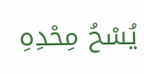يُسْحُ مِحْدِهِ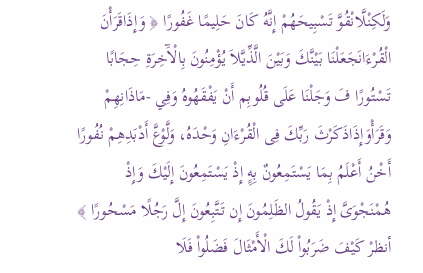وَلَكِنْلَّانْقُوَّ تَسْبِيحَهُمْ إِنَّهُ كَانَ حَلِيمًا غَفُورًا ﴿ وَإِذَاقَرَأْنَ الْقُرْءَانَجَعَلْنَا بَيْنَّكَ وَبَيْنَ الَّذِّيَّلاَ يُؤْمِنُونَ بِالْآَخِرَةِ حِجَابًا تَسْتُورًا فَ وَجَلْنَا عَلَى قُلُوبِم أَنْ يَفْقَهُوهُ وَفِي -مَاذَانِهِمْ وَقَرَأْوَإِذَاذَكَرْثَ رَبِّكَ فِى الْقُرْءَانِ وَحْدَهُ، وَلَّوْعَّ أَدْبَدِهِمْ نُفُورًا أَخْنُ أَعْلَمُ بِمَا يَسْتَمِعُونٌ بِهٍِ إِذْ يَسْتَمِعُونَ إِلَيْكَ وَإِذْ هُمْنَجْوَىَّ إِذْ يَقُولُ الظَلِمُونَ إِن تَتَّبِعُونَ إِلَّ رَجُلًا مَسْحُورًا ﴾ أنظرْ كَيْفَ ضَرَبُواْ لَكَ الْأَمْثَالَ فَضَلُواْ فَلَا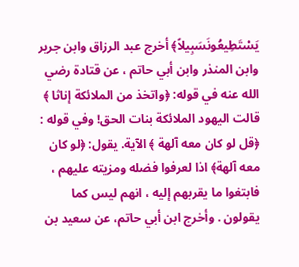يَسْتَطِيعُونَسَبِيلاً﴾ أخرج عبد الرزاق وابن جرير وابن المنذر وابن أبي حاتم ، عن قتادة رضي الله عنه في قوله: ﴿واتخذ من الملائكة إناثا ﴾ قالت اليهود الملائكة بنات الحق! وفي قوله : ﴿قل لو كان معه آلهة ﴾ الآية. يقول: ﴿لو كان معه آلهة﴾ اذا لعرفوا فضله ومزيته عليهم ، فابتغوا ما يقربهم إليه ، انهم ليس كما يقولون . وأخرج ابن أبي حاتم، عن سعيد بن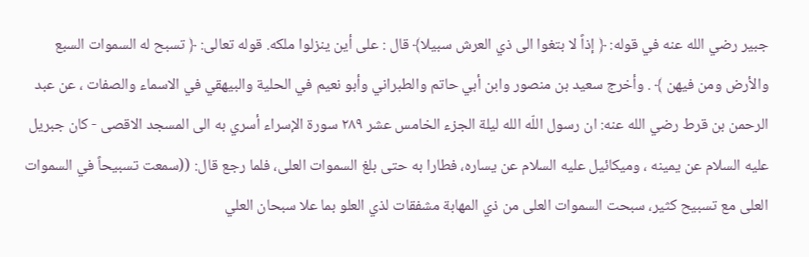جبير رضي الله عنه في قوله: ﴿ إذاً لا بتغوا الى ذي العرش سبيلا﴾ قال : على أين ينزلوا ملكه. قوله تعالى: ﴿ تسبح له السموات السبع والأرض ومن فيهن ﴾ . وأخرج سعيد بن منصور وابن أبي حاتم والطبراني وأبو نعيم في الحلية والبيهقي في الاسماء والصفات ، عن عبد الرحمن بن قرط رضي الله عنه: ان رسول اللّه الله ليلة الجزء الخامس عشر ٢٨٩ سورة الإسراء أسري به الى المسجد الاقصى - كان جبريل عليه السلام عن يمينه ، وميكائيل عليه السلام عن يساره، فطارا به حتى بلغ السموات العلى، فلما رجع قال: ((سمعت تسبيحاً في السموات العلى مع تسبيح كثير، سبحت السموات العلى من ذي المهابة مشفقات لذي العلو بما علا سبحان العلي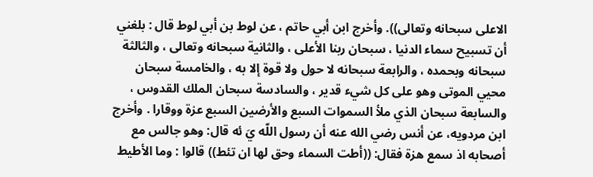الاعلى سبحانه وتعالى)). وأخرج ابن أبي حاتم ، عن لوط بن أبي لوط قال : بلغني أن تسبيح سماء الدنيا ، سبحان ربنا الأعلى ، والثانية سبحانه وتعالى ، والثالثة سبحانه وبحمده ، والرابعة سبحانه لا حول ولا قوة إلا به ، والخامسة سبحان محيي الموتى وهو على كل شيء قدير ، والسادسة سبحان الملك القدوس ، والسابعة سبحان الذي ملأ السموات السبع والأرضين السبع عزة ووقارا . وأخرج ابن مردويه، عن أنس رضي الله عنه أن رسول اللّه يَ ئه قال: وهو جالس مع أصحابه اذ سمع هزة فقال: ((أطت السماء وحق لها ان تئط)) قالوا : وما الأطيط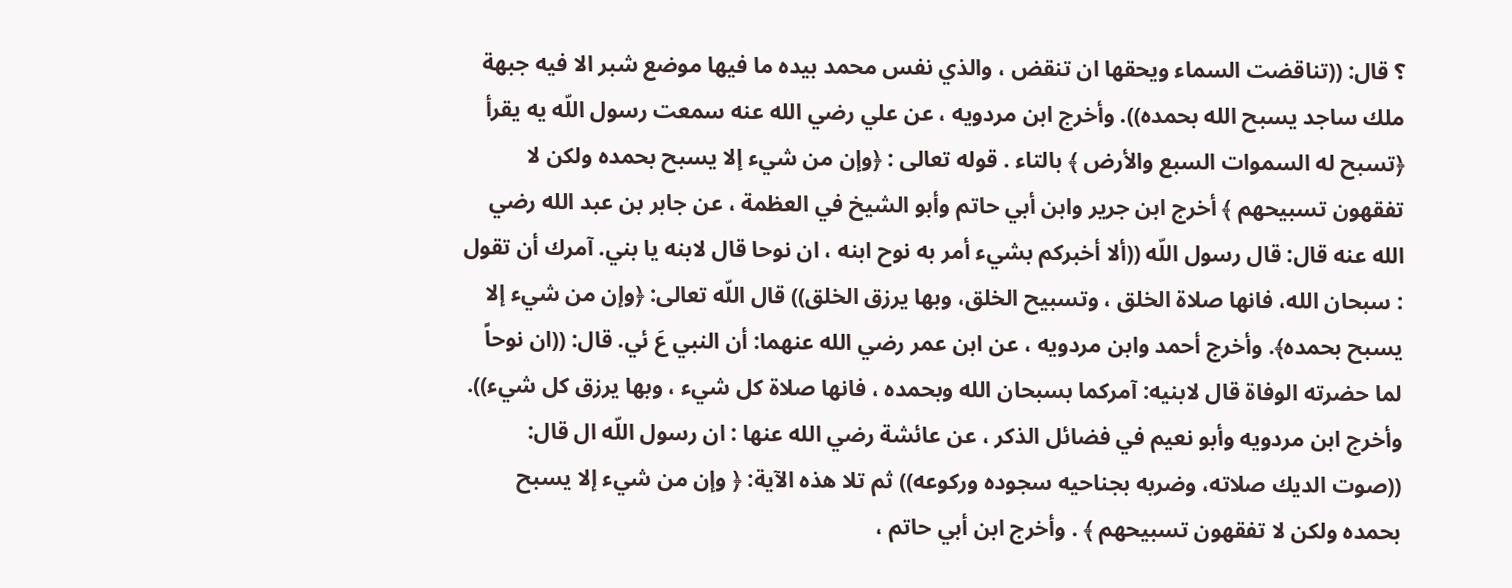؟ قال: ((تناقضت السماء ويحقها ان تنقض ، والذي نفس محمد بيده ما فيها موضع شبر الا فيه جبهة ملك ساجد يسبح الله بحمده)). وأخرج ابن مردويه ، عن علي رضي الله عنه سمعت رسول اللّه يه يقرأ ﴿تسبح له السموات السبع والأرض ﴾ بالتاء . قوله تعالى : ﴿وإن من شيء إلا يسبح بحمده ولكن لا تفقهون تسبيحهم ﴾ أخرج ابن جرير وابن أبي حاتم وأبو الشيخ في العظمة ، عن جابر بن عبد الله رضي الله عنه قال: قال رسول اللّه ((ألا أخبركم بشيء أمر به نوح ابنه ، ان نوحا قال لابنه يا بني. آمرك أن تقول : سبحان الله، فانها صلاة الخلق ، وتسبيح الخلق، وبها يرزق الخلق)) قال اللّه تعالى: ﴿وإن من شيء إلا يسبح بحمده﴾. وأخرج أحمد وابن مردويه ، عن ابن عمر رضي الله عنهما: أن النبي عَ ئي. قال: ((ان نوحاً لما حضرته الوفاة قال لابنيه: آمركما بسبحان الله وبحمده ، فانها صلاة كل شيء ، وبها يرزق كل شيء)). وأخرج ابن مردويه وأبو نعيم في فضائل الذكر ، عن عائشة رضي الله عنها : ان رسول اللّه ال قال: ((صوت الديك صلاته، وضربه بجناحيه سجوده وركوعه)) ثم تلا هذه الآية: ﴿ وإن من شيء إلا يسبح بحمده ولكن لا تفقهون تسبيحهم ﴾ . وأخرج ابن أبي حاتم ،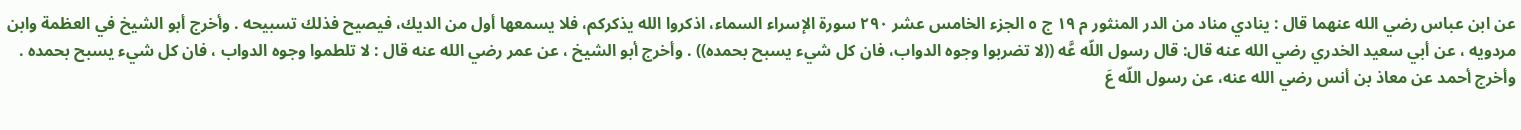عن ابن عباس رضي الله عنهما قال : ينادي مناد من الدر المنثور م ١٩ ج ٥ الجزء الخامس عشر ٢٩٠ سورة الإسراء السماء، اذكروا الله يذكركم، فلا يسمعها أول من الديك، فيصيح فذلك تسبيحه . وأخرج أبو الشيخ في العظمة وابن مردويه ، عن أبي سعيد الخدري رضي الله عنه قال: قال رسول اللّه عَّه ((لا تضربوا وجوه الدواب، فان كل شيء يسبح بحمده)) . وأخرج أبو الشيخ ، عن عمر رضي الله عنه قال : لا تلطموا وجوه الدواب ، فان كل شيء يسبح بحمده . وأخرج أحمد عن معاذ بن أنس رضي الله عنه، عن رسول اللّه عَ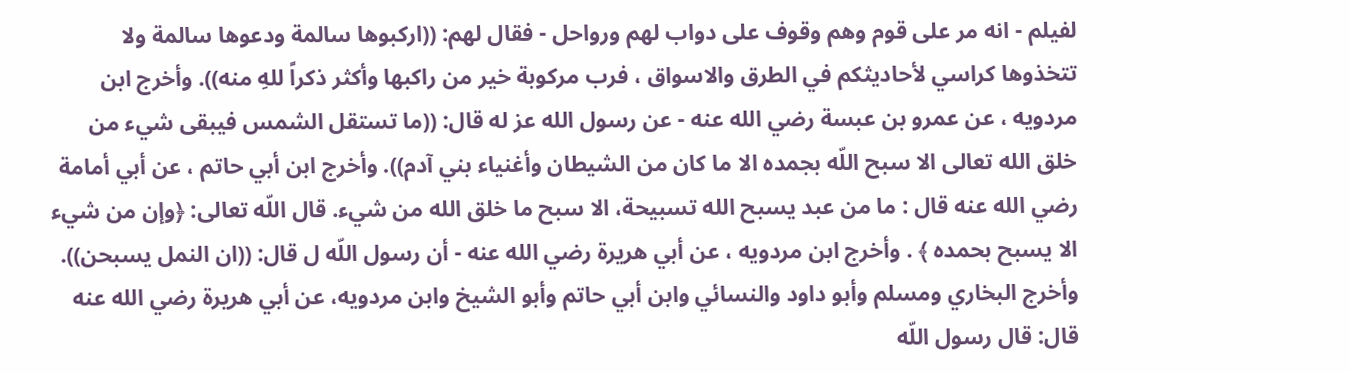لفيلم - انه مر على قوم وهم وقوف على دواب لهم ورواحل - فقال لهم: ((اركبوها سالمة ودعوها سالمة ولا تتخذوها كراسي لأحاديثكم في الطرق والاسواق ، فرب مركوبة خير من راكبها وأكثر ذكراً للهِ منه)). وأخرج ابن مردويه ، عن عمرو بن عبسة رضي الله عنه - عن رسول الله عز له قال: ((ما تستقل الشمس فيبقى شيء من خلق الله تعالى الا سبح اللّه بجمده الا ما كان من الشيطان وأغنياء بني آدم)). وأخرج ابن أبي حاتم ، عن أبي أمامة رضي الله عنه قال : ما من عبد يسبح الله تسبيحة، الا سبح ما خلق الله من شيء. قال اللّه تعالى: ﴿وإن من شيء الا يسبح بحمده ﴾ . وأخرج ابن مردويه ، عن أبي هريرة رضي الله عنه - أن رسول اللّه ل قال: ((ان النمل يسبحن)). وأخرج البخاري ومسلم وأبو داود والنسائي وابن أبي حاتم وأبو الشيخ وابن مردويه، عن أبي هريرة رضي الله عنه قال: قال رسول اللّه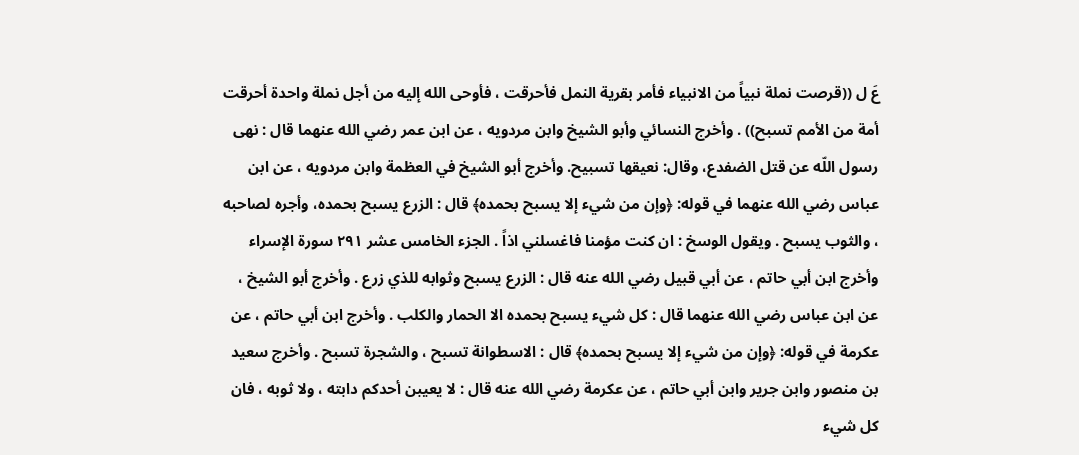عَ ل ((قرصت نملة نبياً من الانبياء فأمر بقرية النمل فأحرقت ، فأوحى الله إليه من أجل نملة واحدة أحرقت أمة من الأمم تسبح)) . وأخرج النسائي وأبو الشيخ وابن مردويه ، عن ابن عمر رضي الله عنهما قال : نهى رسول اللّه عن قتل الضفدع، وقال: نعيقها تسبيح. وأخرج أبو الشيخ في العظمة وابن مردويه ، عن ابن عباس رضي الله عنهما في قوله: ﴿وإن من شيء إلا يسبح بحمده﴾ قال : الزرع يسبح بحمده، وأجره لصاحبه ، والثوب يسبح . ويقول الوسخ : ان كنت مؤمنا فاغسلني اذاً . الجزء الخامس عشر ٢٩١ سورة الإسراء وأخرج ابن أبي حاتم ، عن أبي قبيل رضي الله عنه قال : الزرع يسبح وثوابه للذي زرع . وأخرج أبو الشيخ ، عن ابن عباس رضي الله عنهما قال : كل شيء يسبح بحمده الا الحمار والكلب . وأخرج ابن أبي حاتم ، عن عكرمة في قوله: ﴿وإن من شيء إلا يسبح بحمده﴾ قال : الاسطوانة تسبح ، والشجرة تسبح . وأخرج سعيد بن منصور وابن جرير وابن أبي حاتم ، عن عكرمة رضي الله عنه قال : لا یعیبن أحدکم دابته ، ولا ثوبه ، فان كل شيء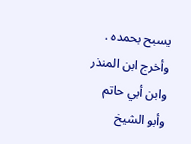يسبح بحمده . وأخرج ابن المنذر وابن أبي حاتم وأبو الشيخ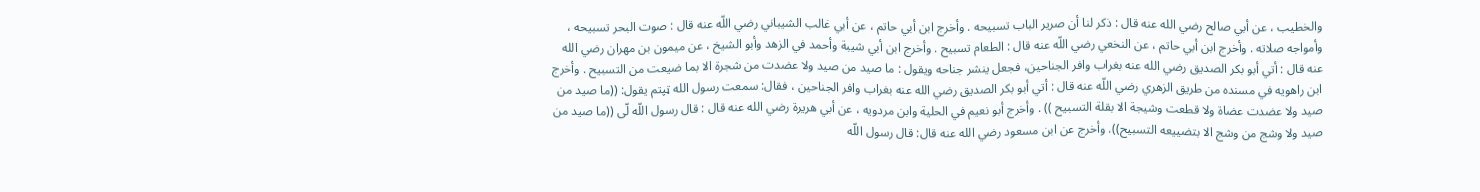والخطيب ، عن أبي صالح رضي الله عنه قال : ذكر لنا أن صرير الباب تسبيحه . وأخرج ابن أبي حاتم ، عن أبي غالب الشيباني رضي اللّه عنه قال : صوت البحر تسبيحه ، وأمواجه صلاته . وأخرج ابن أبي حاتم ، عن النخعي رضي اللّه عنه قال : الطعام تسبيح . وأخرج ابن أبي شيبة وأحمد في الزهد وأبو الشيخ ، عن ميمون بن مهران رضي الله عنه قال : أتي أبو بكر الصديق رضي الله عنه بغراب وافر الجناحين، فجعل ينشر جناحه ويقول : ما صيد من صيد ولا عضدت من شجرة الا بما ضيعت من التسبيح . وأخرج ابن راهويه في مسنده من طريق الزهري رضي اللّه عنه قال : أتي أبو بكر الصديق رضي الله عنه بغراب وافر الجناحين ، فقال: سمعت رسول الله ټپتم يقول: ((ما صيد من صيد ولا عضدت عضاة ولا قطعت وشيجة الا بقلة التسبيح )) . وأخرج أبو نعيم في الحلية وابن مردويه ، عن أبي هريرة رضي الله عنه قال : قال رسول اللّه لّى ((ما صيد من صيد ولا وشج من وشج الا بتضييعه التسبيح)). وأخرج عن ابن مسعود رضي الله عنه قال: قال رسول اللّه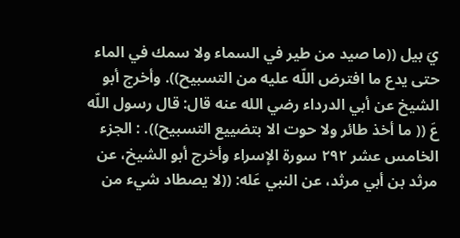يَ بيل ((ما صيد من طير في السماء ولا سمك في الماء حتى يدع ما افترض اللّه عليه من التسبيح)). وأخرج أبو الشيخ عن أبي الدرداء رضي الله عنه قال: قال رسول اللّه عَ (( ما أخذ طائر ولا حوت الا بتضييع التسبيح)). : الجزء الخامس عشر ٢٩٢ سورة الإسراء وأخرج أبو الشيخ، عن مرثد بن أبي مرثد، عن النبي عَله: ((لا يصطاد شيء من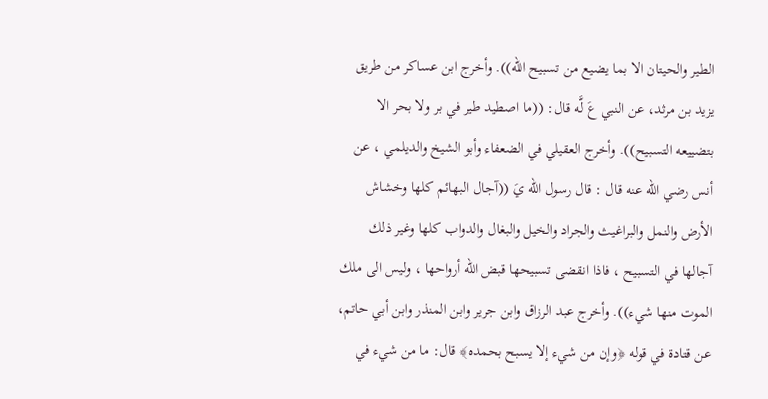الطير والحيتان الا بما يضيع من تسبيح الله)). وأخرج ابن عساكر من طريق يزيد بن مرثد، عن النبي عَ لَّه قال: ((ما اصطيد طير في بر ولا بحر الا بتضييعه التسبيح)). وأخرج العقيلي في الضعفاء وأبو الشيخ والديلمي ، عن أنس رضي الله عنه قال : قال رسول اللّه يَ ((آجال البهائم كلها وخشاش الأرض والنمل والبراغيث والجراد والخيل والبغال والدواب كلها وغير ذلك آجالها في التسبيح ، فاذا انقضى تسبيحها قبض اللّه أرواحها ، وليس الى ملك الموت منها شيء)). وأخرج عبد الرزاق وابن جرير وابن المنذر وابن أبي حاتم، عن قتادة في قوله ﴿وإن من شيء إلا يسبح بحمده﴾ قال: ما من شيء في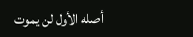أصله الأول لن يموت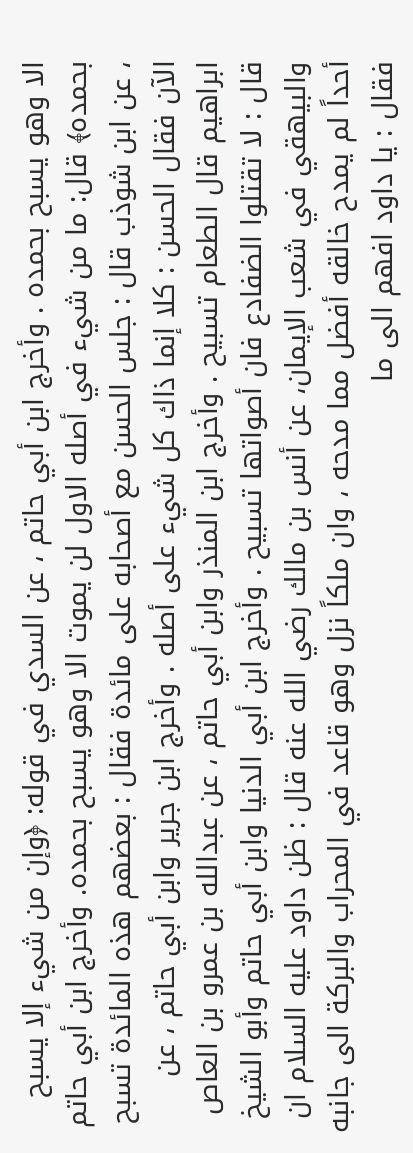الا وهو يسبح بحمده . وأخرج ابن أبي حاتم ، عن السدي في قوله: ﴿وإن من شيء إلا يسبح بحمده﴾ قال: ما من شيء في أصله الاول لن يموت الا وهو يسبح بحمده. وأخرج ابن أبي حاتم ، عن ابن شوذب قال : جلس الحسن مع أصحابه على مائدة فقال : بعضهم هذه المائدة تسبح الآن فقال الحسن : كلا إنما ذاك كل شيء على أصله . وأخرج ابن جرير وابن أبي حاتم ، عن ابراهيم قال الطعام تسبيح . وأخرج ابن المنذر وابن أبي حاتم ، عن عبدالله بن عمرو بن العاص قال : لا تقتلوا الضفادع فان أصواتها تسبيح . وأخرج ابن أبي الدنيا وابن أبي حاتم وأبو الشيخ والبيهقي في شعب الإيمان، عن أنس بن مالك رضي الله عنه قال : ظن داود عليه السلام ان أحداً لم يمدح خالقه أفضل مما مدحه ، وان ملكاً نزل وهو قاعد في المحراب والبركة الى جانبه فقال : يا داود افهم الى ما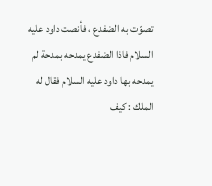تصوّت به الضفدع ، فأنصت داود عليه السلام فاذا الضفدع يمدحه بمدحة لم يمدحه بها داود عليه السلام فقال له الملك : كيف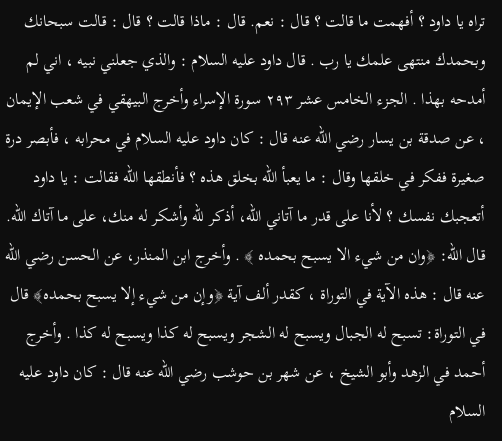تراه يا داود ؟ أفهمت ما قالت ؟ قال : نعم. قال : ماذا قالت ؟ قال : قالت سبحانك وبحمدك منتهى علمك يا رب . قال داود عليه السلام : والذي جعلني نبيه ، اني لم أمدحه بهذا . الجزء الخامس عشر ٢٩٣ سورة الإسراء وأخرج البيهقي في شعب الإيمان ، عن صدقة بن يسار رضي الله عنه قال : كان داود عليه السلام في محرابه ، فأبصر درة صغيرة ففكر في خلقها وقال : ما يعبأ اللّه بخلق هذه ؟ فأنطقها الله فقالت : يا داود أتعجبك نفسك ؟ لأنا على قدر ما آتاني اللّه، أذكر للّه وأشكر له منك، على ما آتاك الله. قال الله: ﴿وان من شيء الا يسبح بحمده ﴾ . وأخرج ابن المنذر، عن الحسن رضي الله عنه قال : هذه الآية في التوراة ، كقدر ألف آية ﴿وإن من شيء إلا يسبح بحمده﴾ قال في التوراة: تسبح له الجبال ويسبح له الشجر ویسبح له کذا ویسبح له كذا . وأخرج أحمد في الزهد وأبو الشيخ ، عن شهر بن حوشب رضي الله عنه قال : كان داود عليه السلام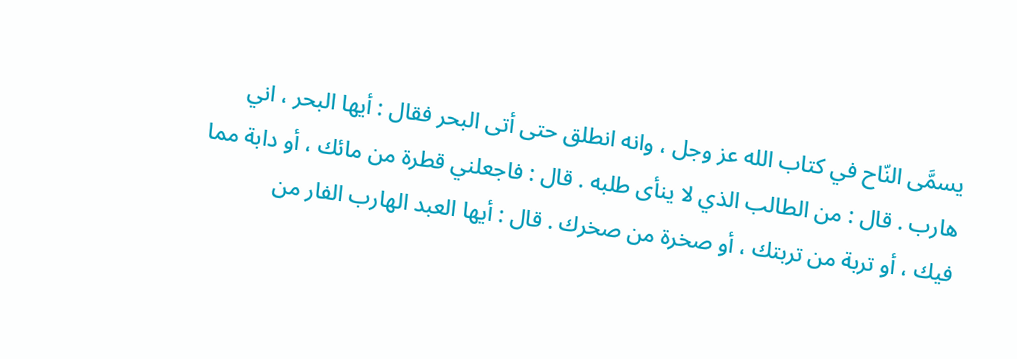يسمَّى النّاح في كتاب الله عز وجل ، وانه انطلق حتى أتى البحر فقال : أيها البحر ، اني هارب . قال : من الطالب الذي لا ينأى طلبه . قال : فاجعلني قطرة من مائك ، أو دابة مما فيك ، أو تربة من تربتك ، أو صخرة من صخرك . قال : أيها العبد الهارب الفار من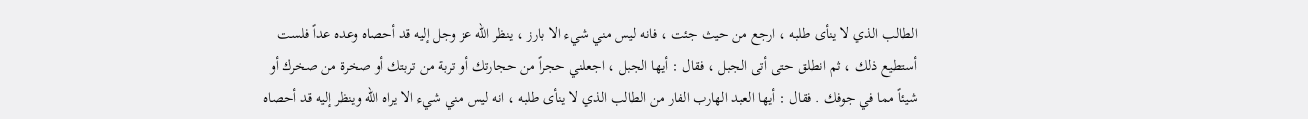الطالب الذي لا ينأى طلبه ، ارجع من حيث جئت ، فانه ليس مني شيء الا بارز ، ينظر الله عز وجل إليه قد أحصاه وعده عداً فلست أستطيع ذلك ، ثم انطلق حتى أتى الجبل ، فقال : أيها الجبل ، اجعلني حجراً من حجارتك أو تربة من تربتك أو صخرة من صخرك أو شيئاً مما في جوفك . فقال : أيها العبد الهارب الفار من الطالب الذي لا ينأى طلبه ، انه ليس مني شيء الا يراه اللّه وينظر إليه قد أحصاه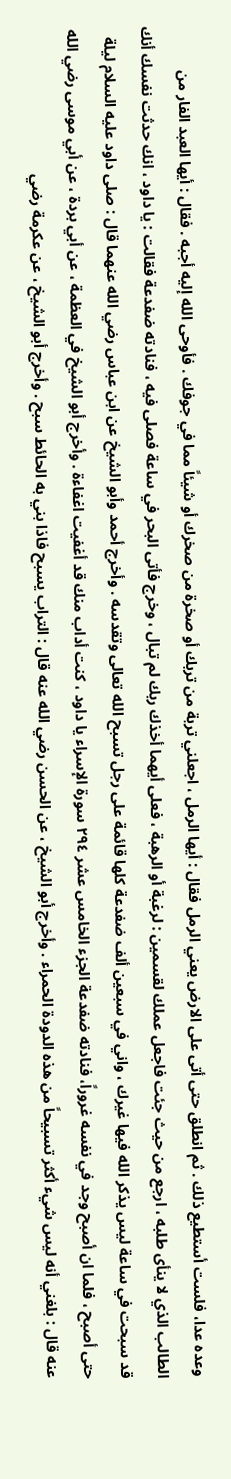وعده عدا، فلست أستطيع ذلك . ثم انطلق حتى أتى على الارض يعني الرمل فقال : أيها الرمل ، اجعلني تربة من تربك أو صخرة من صخرك أو شيئاً مما في جوفك . فأوحى الله إليه أجبه . فقال : أيها العبد الفار من الطالب الذي لا ينأى طلبه ، ارجع من حيث جئت فاجعل عملك لقسمين : لرغبة أو الرهبة ، فعلى أيهما أخذك ربك لم تبال ، وخرج فأتى البحر في ساعة فصلى فيه ، فنادته ضفدعة فقالت : يا داود ، انك حدثت نفسك أنك قد سبحت في ساعة ليس يذكر الله فيها غيرك ، واني في سبعين ألف ضفدعة كلها قائمة على رجل تسبح الله تعالى وتقدسه . وأخرج أحمد وأبو الشيخ عن ابن عباس رضي الله عنهما قال : صلى داود عليه السلام ليلة حتى أصبح ، فلما ان أصبح وجد في نفسه غروراً، فنادته ضفدعة الجزء الخامس عشر ٢٩٤ سورة الإسراء يا داود ، كنت أداب منك قد أغفيت اغفاءة . وأخرج أبو الشيخ في العظمة ، عن أبي بردة ، عن أبي موسى رضي الله عنه قال : بلغني أنه ليس شيء أكثر تسبيحاً من هذه الدودة الحمراء . وأخرج أبو الشيخ ، عن الحسن رضي الله عنه قال : التراب يسبح فاذا بني به الحائط سبح . وأخرج أبو الشيخ ، عن عكرمة رضي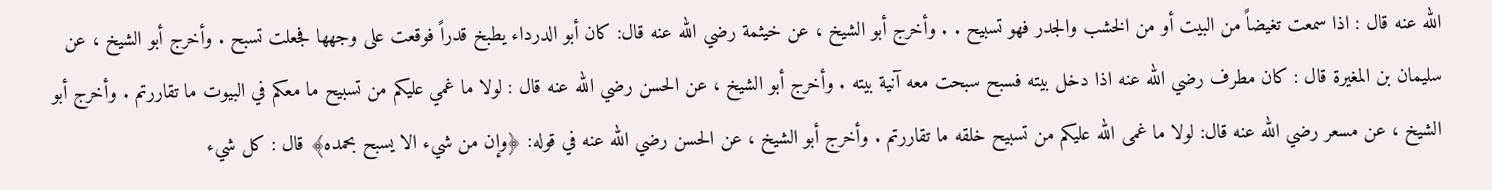الله عنه قال : اذا سمعت تغيضاً من البيت أو من الخشب والجدر فهو تسبيح . . وأخرج أبو الشيخ ، عن خيثمة رضي الله عنه قال: كان أبو الدرداء يطبخ قدراً فوقعت على وجهها فجعلت تسبح . وأخرج أبو الشيخ ، عن سليمان بن المغيرة قال : كان مطرف رضي الله عنه اذا دخل بيته فسبح سبحت معه آنية بيته . وأخرج أبو الشيخ ، عن الحسن رضي الله عنه قال : لولا ما غمي عليكم من تسبيح ما معكم في البيوت ما تقاررتم . وأخرج أبو الشيخ ، عن مسعر رضي الله عنه قال: لولا ما غمى الله عليكم من تسبيح خلقه ما تقاررتم . وأخرج أبو الشيخ ، عن الحسن رضي الله عنه في قوله: ﴿وإن من شيء الا يسبح بحمده﴾ قال : كل شيء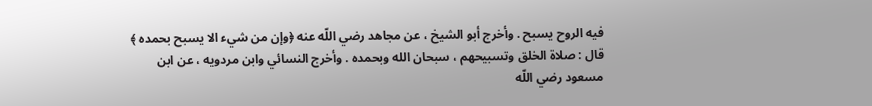فيه الروح يسبح . وأخرج أبو الشيخ ، عن مجاهد رضي اللّه عنه ﴿وإن من شيء الا يسبح بحمده ﴾ قال : صلاة الخلق وتسبيحهم ، سبحان الله وبحمده . وأخرج النسائي وابن مردويه ، عن ابن مسعود رضي اللّه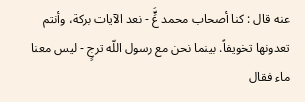عنه قال : كنا أصحاب محمد عٍَّ - نعد الآيات بركة، وأنتم تعدونها تخويفاً. بينما نحن مع رسول اللّه ترجٍ - ليس معنا ماء فقال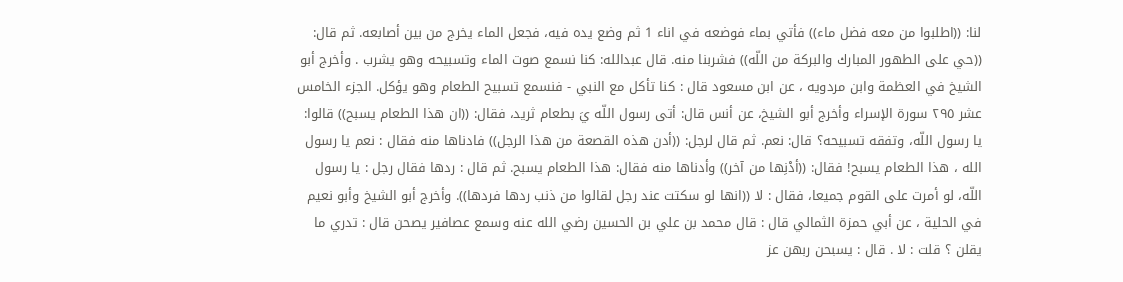لنا: ((اطلبوا من معه فضل ماء)) فأتي بماء فوضعه في اناء 1 ثم وضع يده فيه، فجعل الماء يخرج من بين أصابعه. ثم قال: ((حي على الطهور المبارك والبركة من اللّه)) فشربنا منه. قال عبدالله: كنا نسمع صوت الماء وتسبيحه وهو يشرب . وأخرج أبو الشيخ في العظمة وابن مردويه ، عن ابن مسعود قال : كنا تأكل مع النبي - فنسمع تسبيح الطعام وهو يؤكل. الجزء الخامس عشر ٢٩٥ سورة الإسراء وأخرج أبو الشيخ، عن أنس قال: أتى رسول اللّه يَ بطعام ثريد، فقال: ((ان هذا الطعام يسبح)) قالوا: يا رسول اللّه، وتفقه تسبيحه؟ قال: نعم. ثم قال لرجل: ((أدن هذه القصعة من هذا الرجل)) فادناها منه فقال : نعم يا رسول الله ، هذا الطعام يسبح! فقال: ((أدْنِها من آخر)) وأدناها منه فقال: هذا الطعام يسبح. ثم قال : ردها فقال رجل : يا رسول اللّه، لو أمرت على القوم جميعا، فقال : لا ((انها لو سكتت عند رجل لقالوا من ذنب ردها فردها)). وأخرج أبو الشيخ وأبو نعيم في الحلية ، عن أبي حمزة الثمالي قال : قال محمد بن علي بن الحسين رضي الله عنه وسمع عصافير يصحن قال : تدري ما يقلن ؟ قلت : لا . قال : يسبحن ربهن عز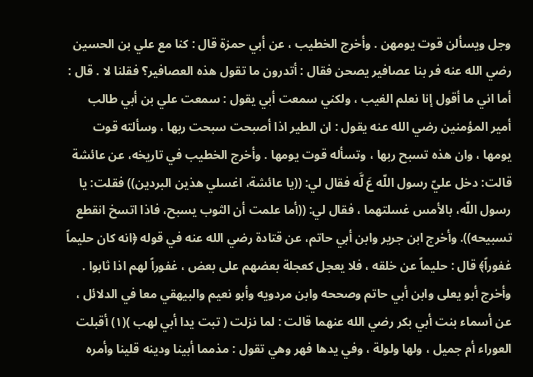وجل ويسألن قوت يومهن . وأخرج الخطيب ، عن أبي حمزة قال : كنا مع علي بن الحسين رضي الله عنه فر بنا عصافير يصحن فقال : أتدرون ما تقول هذه العصافير؟ فقلنا لا . قال : أما اني ما أقول إنا نعلم الغيب ، ولكني سمعت أبي يقول : سمعت علي بن أبي طالب أمير المؤمنين رضي الله عنه يقول : ان الطير اذا أصبحت سبحت ربها ، وسألته قوت يومها ، وان هذه تسبح ربها ، وتسأله قوت يومها . وأخرج الخطيب في تاريخه، عن عائشة قالت: دخل عليّ رسول اللّه عَ لَّه فقال لي: ((يا عائشة، اغسلي هذين البردين)) فقلت: يا رسول اللّه، بالأمس غسلتهما ، فقال لي: ((أما علمت أن الثوب يسبح، فاذا اتسخ انقطع تسبيحه)). وأخرج ابن جرير وابن أبي حاتم، عن قتادة رضي الله عنه في قوله ﴿انه كان حليماً غفوراً﴾ قال : حليماً عن خلقه ، فلا يعجل كعجلة بعضهم على بعض ، غفوراً لهم اذا ثابوا . وأخرج أبو يعلى وابن أبي حاتم وصححه وابن مردويه وأبو نعيم والبيهقي معا في الدلائل ، عن أسماء بنت أبي بكر رضي الله عنهما قالت : لما نزلت ( تبت يدا أبي لهب )(١) أقبلت العوراء أم جميل ، ولها ولولة ، وفي يدها فهر وهي تقول : مذمما أبينا ودينه قلينا وأمره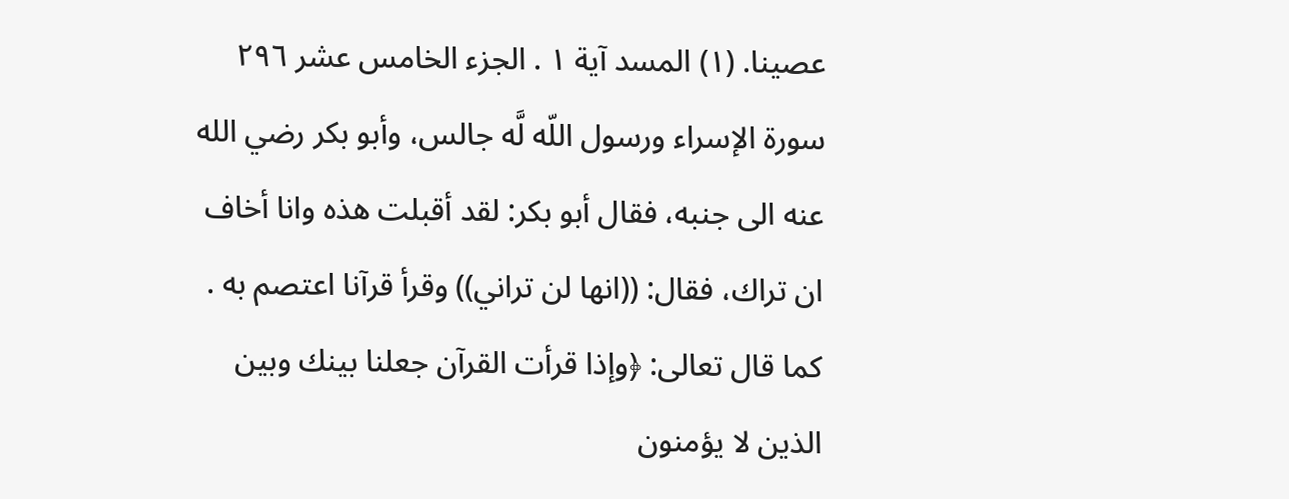عصينا. (١) المسد آية ١ . الجزء الخامس عشر ٢٩٦ سورة الإسراء ورسول اللّه لَّه جالس، وأبو بكر رضي الله عنه الى جنبه، فقال أبو بكر: لقد أقبلت هذه وانا أخاف ان تراك، فقال: ((انها لن تراني)) وقرأ قرآنا اعتصم به . كما قال تعالى: ﴿وإذا قرأت القرآن جعلنا بينك وبين الذين لا يؤمنون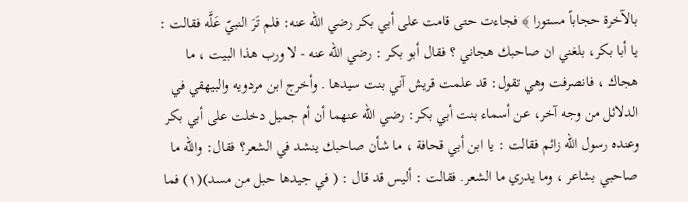بالآخرة حجاباً مستورا ﴾ فجاءت حتى قامت على أبي بكر رضي الله عنه: فلم تَرَ النبيّ عَلَّه فقالت : يا أبا بكر، بلغني ان صاحبك هجاني ؟ فقال أبو بكر : رضي اللّه عنه - لا ورب هذا البيت ، ما هجاك ، فانصرفت وهي تقول: قد علمت قريش آني بنت سيدها . وأخرج ابن مردويه والبيهقي في الدلائل من وجه آخر، عن أسماء بنت أبي بكر: رضي الله عنهما أن أم جميل دخلت على أبي بكر وعنده رسول اللّه زائم فقالت : يا ابن أبي قحافة ، ما شأن صاحبك ينشد في الشعر؟ فقال: والله ما صاحبي بشاعر ، وما يدري ما الشعر. فقالت : أليس قد قال : ( في جيدها حبل من مسد)(١) فما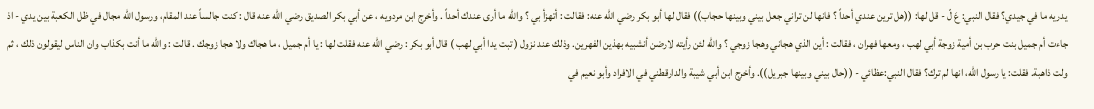يدريه ما في جيدي؟ فقال النبي: عَ لّ - قل لها: ((هل ترين عندي أحداً ؟ فانها لن تراني جعل بيني وبينها حجاب)) فقال لها أبو بكر رضي اللّه عنه: فقالت : أتهزأ بي ؟ والله ما أرى عندك أحداً . وأخرج ابن مردويه ، عن أبي بكر الصديق رضي الله عنه قال : كنت جالساً عند المقام، ورسول اللّه مجال في ظل الكعبة بين يدي - اذ جاءت أم جميل بنت حرب بن أمية زوجة أبي لهب ، ومعها فهران ، فقالت : أين الذي هجاني وهجا زوجي ؟ والله لئن رأيته لارضن أنشبيه بهذين الفهرين. وذلك عند نزول ( تبت يدا أبي لهب ) قال أبو بكر : رضي الله عنه فقلت لها : يا أم جميل ، ما هجاك ولا هجا زوجك . قالت : والله ما أنت بكذاب وان الناس ليقولون ذلك ، ثم ولت ذاهبة. فقلت: يا رسول اللّه، انها لم ترك؟ فقال النبي:عظائي - ((حال بيني وبينها جبريل)). وأخرج ابن أبي شيبة والدارقطني في الافراد وأبو نعيم في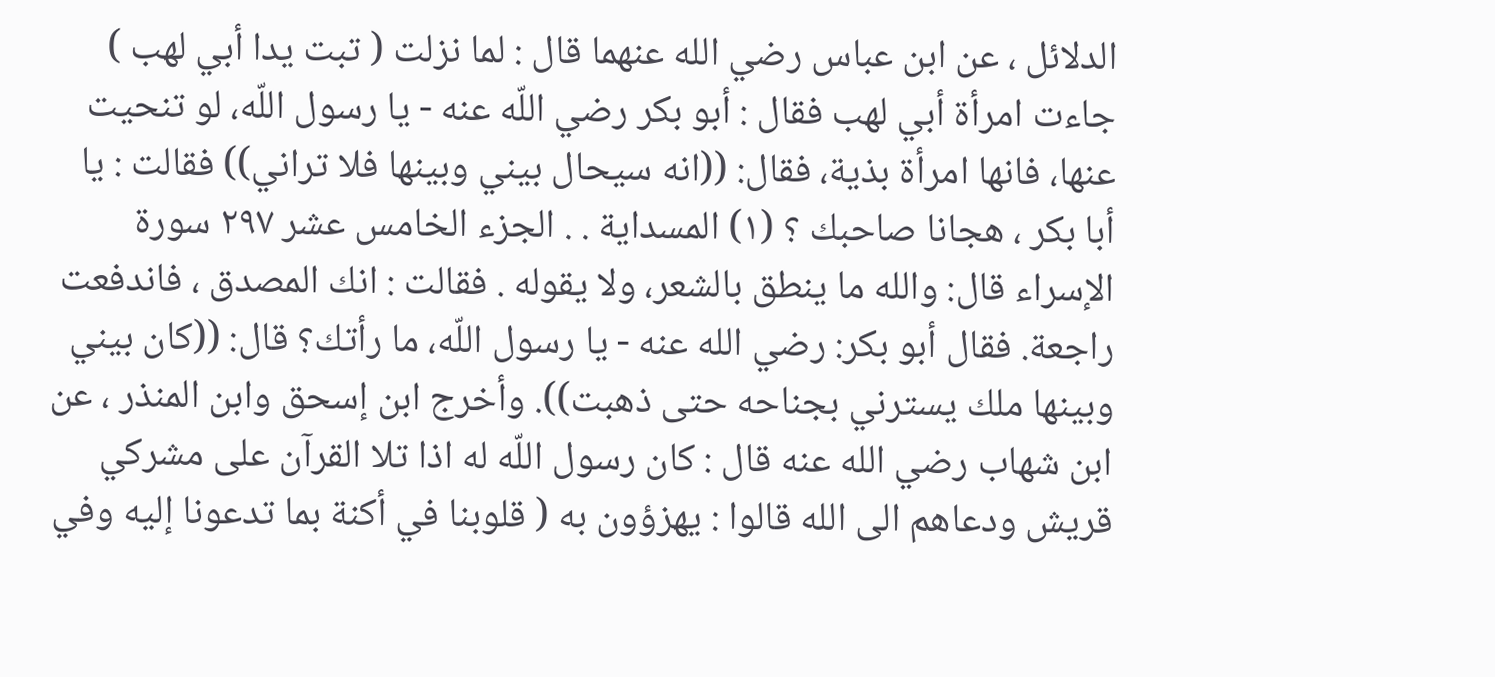الدلائل ، عن ابن عباس رضي الله عنهما قال : لما نزلت ( تبت يدا أبي لهب ) جاءت امرأة أبي لهب فقال : أبو بكر رضي اللّه عنه - يا رسول اللّه، لو تنحيت عنها، فانها امرأة بذية، فقال: ((انه سيحال بيني وبينها فلا تراني)) فقالت : يا أبا بكر ، هجانا صاحبك ؟ (١) المسداية . . الجزء الخامس عشر ٢٩٧ سورة الإسراء قال: والله ما ينطق بالشعر، ولا يقوله . فقالت : انك المصدق ، فاندفعت راجعة. فقال أبو بكر: رضي الله عنه - يا رسول اللّه، ما رأتك؟ قال: ((كان بيني وبينها ملك يسترني بجناحه حتى ذهبت)). وأخرج ابن إسحق وابن المنذر ، عن ابن شهاب رضي الله عنه قال : كان رسول اللّه له اذا تلا القرآن على مشركي قريش ودعاهم الى الله قالوا : يهزؤون به ( قلوبنا في أكنة بما تدعونا إليه وفي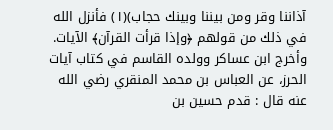آذاننا وقر ومن بيننا وبينك حجاب)(١) فأنزل الله في ذلك من قولهم ﴿وإذا قرأت القرآن﴾ الآيات. وأخرج ابن عساكر وولده القاسم في كتاب آيات الحرز، عن العباس بن محمد المنقري رضي الله عنه قال : قدم حسين بن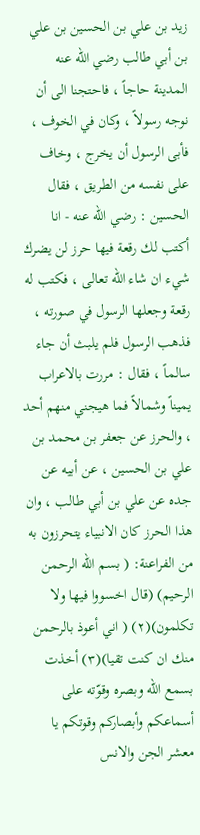زيد بن علي بن الحسين بن علي بن أبي طالب رضي اللّه عنه المدينة حاجاً ، فاحتجنا الى أن نوجه رسولاً ، وكان في الخوف ، فأبى الرسول أن يخرج ، وخاف على نفسه من الطريق ، فقال الحسين : رضي الله عنه - انا أكتب لك رقعة فيها حرز لن يضرك شيء ان شاء الله تعالى ، فكتب له رقعة وجعلها الرسول في صورته ، فذهب الرسول فلم يلبث أن جاء سالماً ، فقال : مررت بالاعراب يميناً وشمالاً فما هيجني منهم أحد ، والحرز عن جعفر بن محمد بن علي بن الحسين ، عن أبيه عن جده عن علي بن أبي طالب ، وان هذا الحرز كان الانبياء يتحرزون به من الفراعنة: ( بسم الله الرحمن الرحيم) (قال اخسووا فيها ولا تكلمون)(٢) ( اني أعوذ بالرحمن منك ان كنت تقيا)(٣) أخذت بسمع اللّه وبصره وقوّته على أسماعكم وأبصاركم وقوتكم يا معشر الجن والانس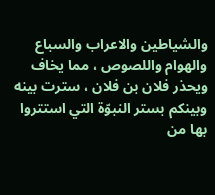والشياطين والاعراب والسباع والهوام واللصوص ، مما يخاف ويحذر فلان بن فلان ، سترت بينه وبينكم بستر النبوّة التي استتروا بها من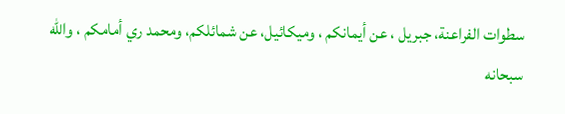سطوات الفراعنة، جبريل ، عن أيمانكم ، وميكائيل، عن شمائلكم، ومحمد ري أمامكم ، والله سبحانه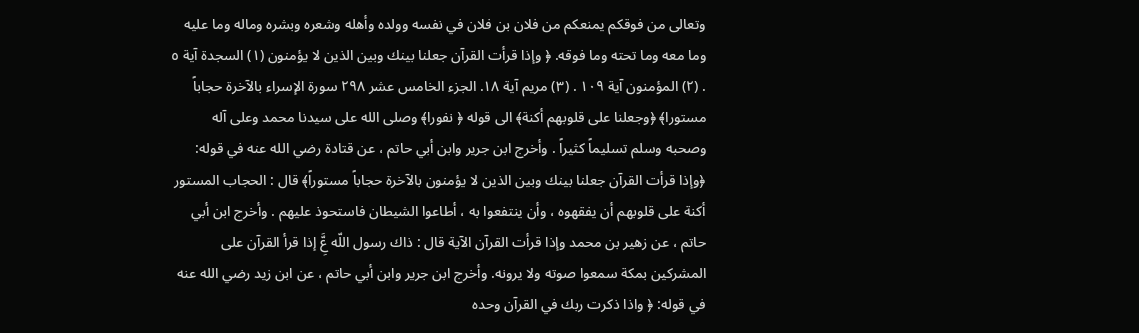وتعالى من فوقكم يمنعكم من فلان بن فلان في نفسه وولده وأهله وشعره وبشره وماله وما عليه وما معه وما تحته وما فوقه. ﴿ وإذا قرأت القرآن جعلنا بينك وبين الذين لا يؤمنون (١) السجدة آية ٥ . (٢) المؤمنون آية ١٠٩ . (٣) مريم آية ١٨. الجزء الخامس عشر ٢٩٨ سورة الإسراء بالآخرة حجاباً مستورا﴾ ﴿وجعلنا على قلوبهم أكنة﴾ الى قوله ﴿ نفورا﴾ وصلى الله على سيدنا محمد وعلى آله وصحبه وسلم تسليماً كثيراً . وأخرج ابن جرير وابن أبي حاتم ، عن قتادة رضي الله عنه في قوله: ﴿وإذا قرأت القرآن جعلنا بينك وبين الذين لا يؤمنون بالآخرة حجاباً مستوراً﴾ قال : الحجاب المستور أكنة على قلوبهم أن يفقهوه ، وأن ينتفعوا به ، أطاعوا الشيطان فاستحوذ عليهم . وأخرج ابن أبي حاتم ، عن زهير بن محمد وإذا قرأت القرآن الآية قال : ذاك رسول اللّه عَِّ إذا قرأ القرآن على المشركين بمكة سمعوا صوته ولا يرونه. وأخرج ابن جرير وابن أبي حاتم ، عن ابن زيد رضي الله عنه في قوله: ﴿ واذا ذكرت ربك في القرآن وحده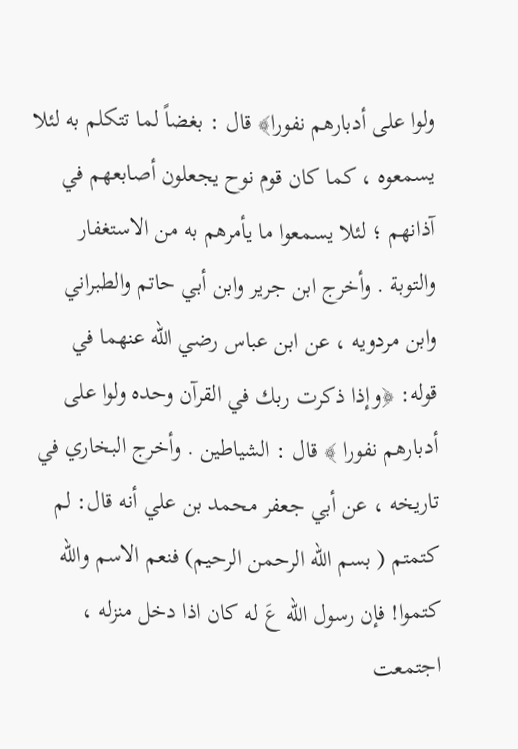ولوا على أدبارهم نفورا﴾ قال : بغضاً لما تتكلم به لئلا يسمعوه ، كما كان قوم نوح يجعلون أصابعهم في آذانهم ؛ لئلا يسمعوا ما يأمرهم به من الاستغفار والتوبة . وأخرج ابن جرير وابن أبي حاتم والطبراني وابن مردويه ، عن ابن عباس رضي اللّه عنهما في قوله: ﴿وإذا ذكرت ربك في القرآن وحده ولوا على أدبارهم نفورا ﴾ قال : الشياطين . وأخرج البخاري في تاريخه ، عن أبي جعفر محمد بن علي أنه قال: لم كتمتم ( بسم الله الرحمن الرحيم) فنعم الاسم واللّه كتموا! فإن رسول اللّه عَ له كان اذا دخل منزله ، اجتمعت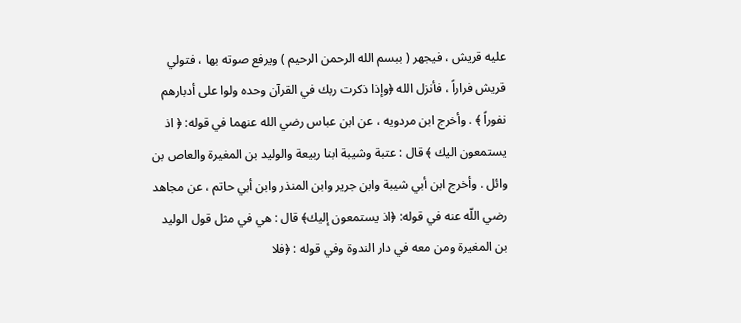عليه قريش ، فيجهر ( ببسم الله الرحمن الرحيم ) ويرفع صوته بها ، فتولي قريش فراراً ، فأنزل الله ﴿وإذا ذكرت ربك في القرآن وحده ولوا على أدبارهم نفوراً ﴾ . وأخرج ابن مردويه ، عن ابن عباس رضي الله عنهما في قوله: ﴿ اذ يستمعون اليك ﴾ قال : عتبة وشيبة ابنا ربيعة والوليد بن المغيرة والعاص بن وائل . وأخرج ابن أبي شيبة وابن جرير وابن المنذر وابن أبي حاتم ، عن مجاهد رضي اللّه عنه في قوله: ﴿اذ يستمعون إليك﴾ قال : هي في مثل قول الوليد بن المغيرة ومن معه في دار الندوة وفي قوله : ﴿فلا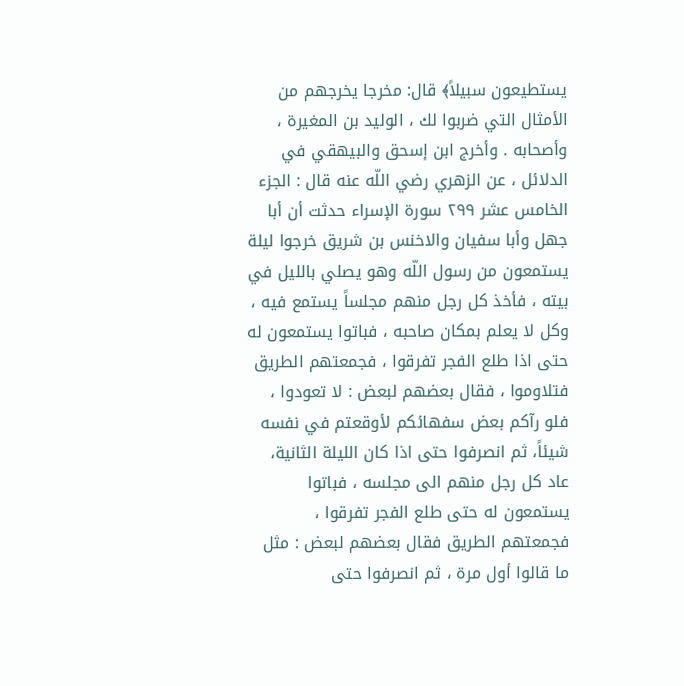يستطيعون سبيلاً﴾ قال: مخرجا يخرجهم من الأمثال التي ضربوا لك ، الوليد بن المغيرة ، وأصحابه . وأخرج ابن إسحق والبيهقي في الدلائل ، عن الزهري رضي اللّه عنه قال : الجزء الخامس عشر ٢٩٩ سورة الإسراء حدثت أن أبا جهل وأبا سفيان والاخنس بن شريق خرجوا ليلة يستمعون من رسول اللّه وهو يصلي بالليل في بيته ، فأخذ كل رجل منهم مجلساً يستمع فيه ، وكل لا يعلم بمكان صاحبه ، فباتوا يستمعون له حتى اذا طلع الفجر تفرقوا ، فجمعتهم الطريق فتلاوموا ، فقال بعضهم لبعض : لا تعودوا ، فلو رآكم بعض سفهائكم لأوقعتم في نفسه شيئاً، ثم انصرفوا حتى اذا كان الليلة الثانية، عاد كل رجل منهم الى مجلسه ، فباتوا يستمعون له حتى طلع الفجر تفرقوا ، فجمعتهم الطريق فقال بعضهم لبعض : مثل ما قالوا أول مرة ، ثم انصرفوا حتى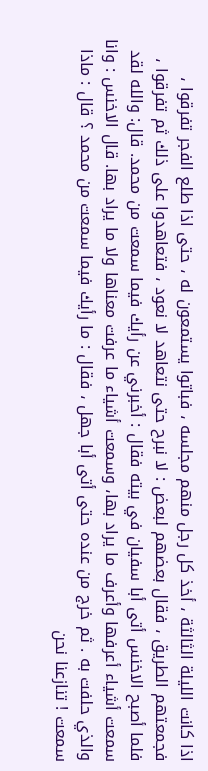اذا كانت الليلة الثالثة ، أخذ كل رجل منهم مجلسه ، فباتوا يستمعون له ، حتى اذا طلع الفجر تفرقوا ، فجمعتهم الطريق ، فقال بعضهم لبعض : لا نبرح حتى نتعاهد لا نعود ، فتعاهدوا على ذلك ثم تفرقوا ، فلما أصبح الاخنس أتى أبا سفيان في بيته فقال : أخبرني عن رأيك فيما سمعت من محمد. قال: والله لقد سمعت أشياء أعرفها وأعرف ما يراد بها، وسمعت أشياء ما عرفت معناها ولا ما يراد بها. قال الاخنس : وانا والذي حلفت به . ثم خرج من عنده حتى أتى أبا جهل ، فقال : ما رأيك فيما سمعت من محمد ؟ قال : ماذا سمعت ! تنازعنا نحن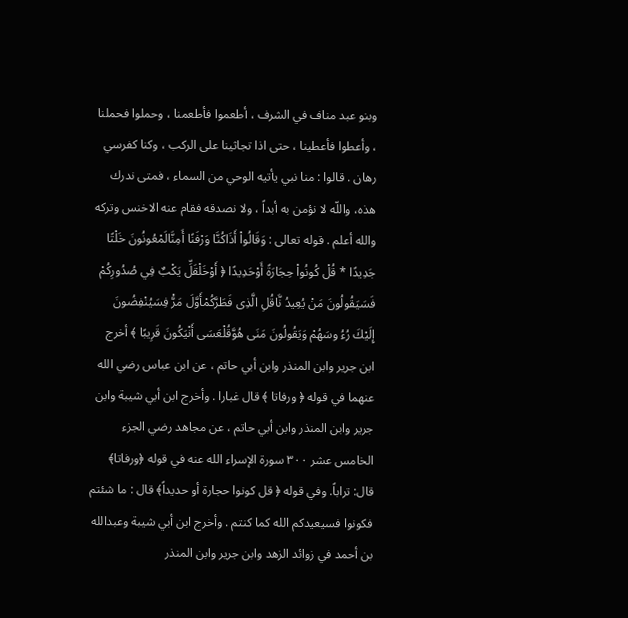وبنو عبد مناف في الشرف ، أطعموا فأطعمنا ، وحملوا فحملنا ، وأعطوا فأعطينا ، حتى اذا تجاثينا على الركب ، وكنا كفرسي رهان . قالوا : منا نبي يأتيه الوحي من السماء ، فمتى ندرك هذه، واللّه لا نؤمن به أبداً ، ولا نصدقه فقام عنه الاخنس وتركه والله أعلم . قوله تعالى : وَقَالُواْ أَذَاكُنَّا وَرْفَنًا أَمِنَّالَمْعُونُونَ خَلْتًا جَدِيدًا * قُلْ كُونُواْ حِجَارَةً أَوْحَدِيدًا ﴿ أَوْخَلْقَلِّ يَكْبٌ فِي صُدُورِكُمْ فَسَيَقُولُونَ مَنْ يُعِيدُ نَّاقُلِ الَّذِى فَطَرَّكُمْأَوَّلَ مَرَّْ فِسَيُنْفِضُونَ إِلَيْكَ رُءُ وسَهُمْ وَيَقُولُونَ مَنَى هُوَّقُلْعَسَى أَنْيَكُونَ قَرِيبًا ﴾ أخرج ابن جرير وابن المنذر وابن أبي حاتم ، عن ابن عباس رضي الله عنهما في قوله ﴿ ورفاتا ﴾ قال غبارا . وأخرج ابن أبي شيبة وابن جرير وابن المنذر وابن أبي حاتم ، عن مجاهد رضي الجزء الخامس عشر ٣٠٠ سورة الإسراء الله عنه في قوله ﴿ورفاتا﴾ قال: تراباً. وفي قوله ﴿ قل كونوا حجارة أو حديداً﴾ قال : ما شئتم فكونوا فسيعيدكم الله كما كنتم . وأخرج ابن أبي شيبة وعبدالله بن أحمد في زوائد الزهد وابن جرير وابن المنذر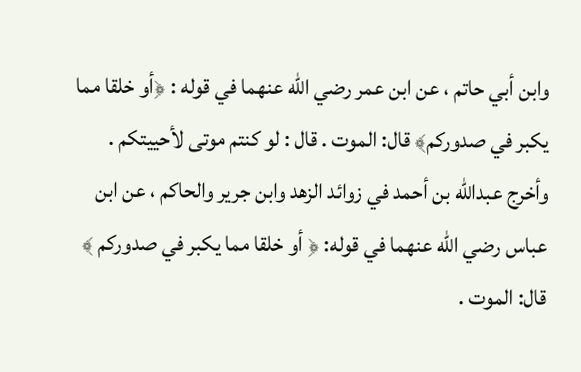وابن أبي حاتم ، عن ابن عمر رضي الله عنهما في قوله : ﴿أو خلقا مما يكبر في صدوركم﴾ قال: الموت . قال : لو كنتم موتى لأحييتكم . وأخرج عبدالله بن أحمد في زوائد الزهد وابن جرير والحاكم ، عن ابن عباس رضي الله عنهما في قوله: ﴿ أو خلقا مما يكبر في صدوركم ﴾ قال: الموت .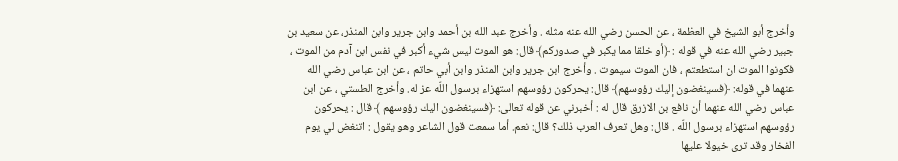وأخرج أبو الشيخ في العظمة ، عن الحسن رضي الله عنه مثله . وأخرج عبد الله بن أحمد وابن جرير وابن المنذر، عن سعيد بن جبير رضي الله عنه في قوله : ﴿أو خلقا مما يكبر في صدوركم﴾ قال: هو الموت ليس شيء أكبر في نفس ابن آدم من الموت ، فكونوا الموت ان استطعتم ، فان الموت سيموت . وأخرج ابن جرير وابن المنذر وابن أبي حاتم ، عن ابن عباس رضي الله عنهما في قوله: ﴿فسينغضون إليك رؤوسهم﴾ قال: يحركون رؤوسهم استهزاء برسول اللّه عز له. وأخرج الطستي ، عن ابن عباس رضي الله عنهما أن نافع بن الازرق قال له : أخبرني عن قوله تعالى: ﴿فسينغضون اليك رؤوسهم ﴾ قال : يحركون رؤوسهم استهزاء برسول اللّه . قال: وهل تعرف العرب ذلك؟ قال: نعم. أما سمعت قول الشاعر وهو يقول : اتنغض لي يوم الفخار وقد ترى خيولا عليها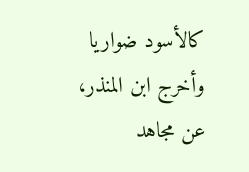كالأسود ضواريا وأخرج ابن المنذر، عن مجاهد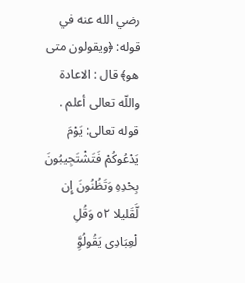رضي الله عنه في قوله: ﴿ويقولون متى هو﴾ قال : الاعادة واللّه تعالى أعلم . قوله تعالى: يَوْمَ يَدْعُوكُمْ فَتَشْتَجِيبُونَ بِحْدِهِ وَتَظُنُونَ إِن لَّقَليلا ٥٢ وَقُلِ لْعِبَادِى يَقُولُوَِّ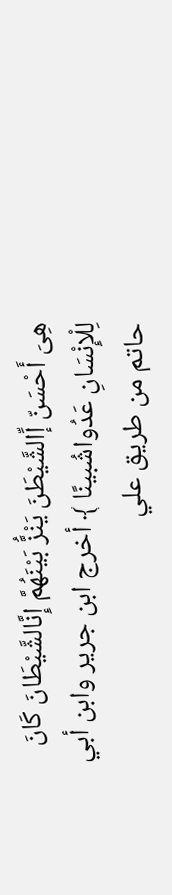هِىَ أَحْسَنّ إِّالشَّيْطَنَ يَنْزَُّ بَيْنَهُمَّ إِنَّالشَّيْطَانَ كَانَ لِلْإِنْسَانِ عَدُواشُبینًا ﴾ أخرج ابن جرير وابن أبي حاتم من طريق علي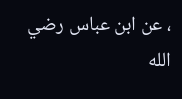، عن ابن عباس رضي الله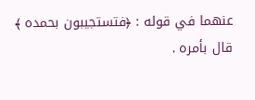عنهما في قوله : ﴿فتستجيبون بحمده ﴾ قال بأمره .